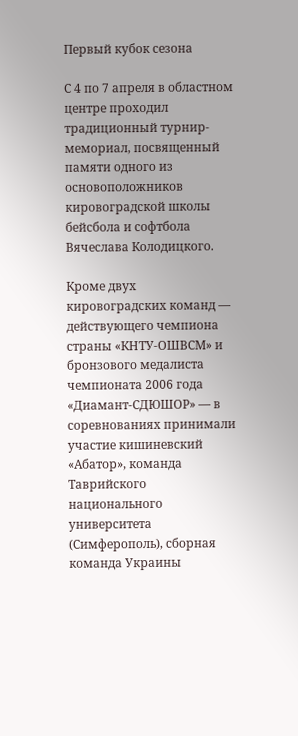Первый кубок сезона

С 4 по 7 апреля в областном центре проходил традиционный турнир-мемориал, посвященный памяти одного из основоположников кировоградской школы бейсбола и софтбола Вячеслава Колодицкого.

Кроме двух кировоградских команд — действующего чемпиона страны «КНТУ-ОШВСМ» и бронзового медалиста чемпионата 2006 года «Диамант-СДЮШОР» — в соревнованиях принимали участие кишиневский «Абатор», команда Таврийского национального университета (Симферополь), сборная команда Украины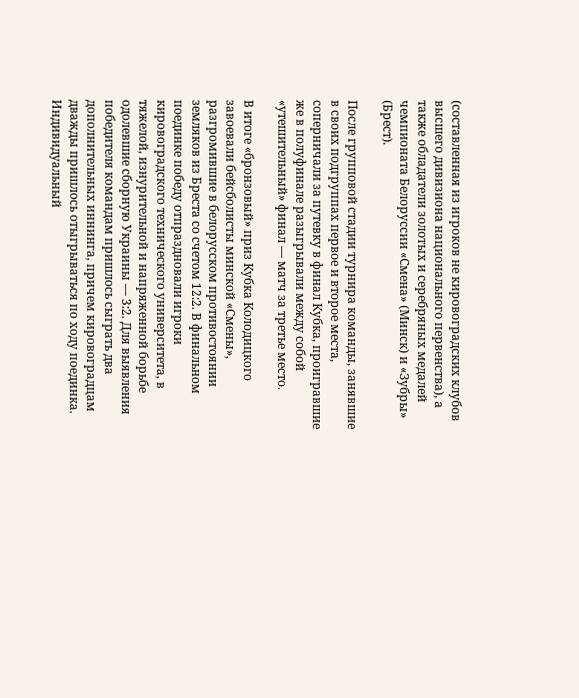(составленная из игроков не кировоградских клубов высшего дивизиона национального первенства), а также обладатели золотых и серебряных медалей чемпионата Белоруссии «Смена» (Минск) и «Зубры» (Брест).

После групповой стадии турнира команды, занявшие в своих подгруппах первое и второе места, соперничали за путевку в финал Кубка, проигравшие же в полуфинале разыгрывали между собой «утешительный» финал — матч за третье место.

В итоге «бронзовый» приз Кубка Колодицкого завоевали бейсболисты минской «Смены», разгромившие в белорусском противостоянии земляков из Бреста со счетом 12:2. В финальном поединке победу отпраздновали игроки кировоградского технического университета, в тяжелой, изнурительной и напряженной борьбе одолевшие сборную Украины — 3:2. Для выявления победителя командам пришлось сыграть два дополнительных иннинга, причем кировоградцам дважды пришлось отыгрываться по ходу поединка. Индивидуальный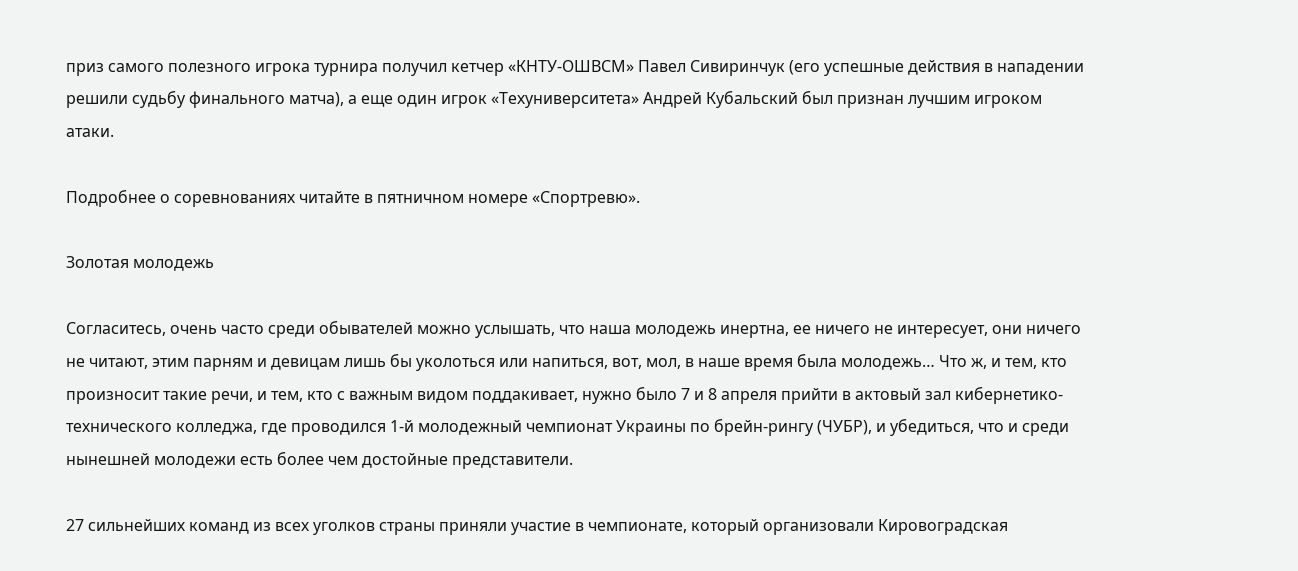приз самого полезного игрока турнира получил кетчер «КНТУ-ОШВСМ» Павел Сивиринчук (его успешные действия в нападении решили судьбу финального матча), а еще один игрок «Техуниверситета» Андрей Кубальский был признан лучшим игроком атаки.

Подробнее о соревнованиях читайте в пятничном номере «Спортревю».

Золотая молодежь

Согласитесь, очень часто среди обывателей можно услышать, что наша молодежь инертна, ее ничего не интересует, они ничего не читают, этим парням и девицам лишь бы уколоться или напиться, вот, мол, в наше время была молодежь… Что ж, и тем, кто произносит такие речи, и тем, кто с важным видом поддакивает, нужно было 7 и 8 апреля прийти в актовый зал кибернетико-технического колледжа, где проводился 1-й молодежный чемпионат Украины по брейн-рингу (ЧУБР), и убедиться, что и среди нынешней молодежи есть более чем достойные представители.

27 сильнейших команд из всех уголков страны приняли участие в чемпионате, который организовали Кировоградская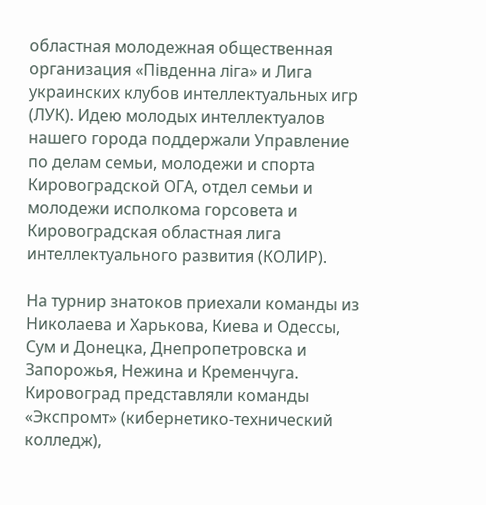областная молодежная общественная организация «Пiвденна лiга» и Лига украинских клубов интеллектуальных игр (ЛУК). Идею молодых интеллектуалов нашего города поддержали Управление по делам семьи, молодежи и спорта Кировоградской ОГА, отдел семьи и молодежи исполкома горсовета и Кировоградская областная лига интеллектуального развития (КОЛИР).

На турнир знатоков приехали команды из Николаева и Харькова, Киева и Одессы, Сум и Донецка, Днепропетровска и Запорожья, Нежина и Кременчуга. Кировоград представляли команды «Экспромт» (кибернетико-технический колледж),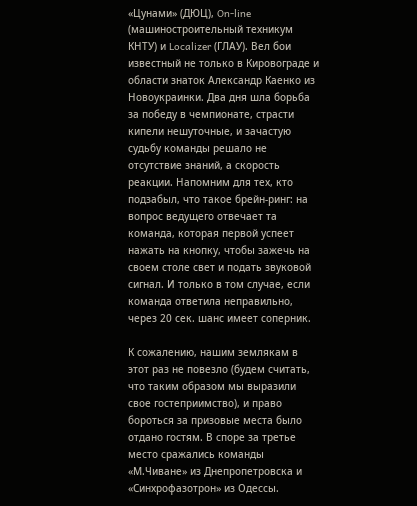«Цунами» (ДЮЦ), On-line (машиностроительный техникум КНТУ) и Localizer (ГЛАУ). Вел бои известный не только в Кировограде и области знаток Александр Каенко из Новоукраинки. Два дня шла борьба за победу в чемпионате, страсти кипели нешуточные, и зачастую судьбу команды решало не отсутствие знаний, а скорость реакции. Напомним для тех, кто подзабыл, что такое брейн-ринг: на вопрос ведущего отвечает та команда, которая первой успеет нажать на кнопку, чтобы зажечь на своем столе свет и подать звуковой сигнал. И только в том случае, если команда ответила неправильно, через 20 сек. шанс имеет соперник.

К сожалению, нашим землякам в этот раз не повезло (будем считать, что таким образом мы выразили свое гостеприимство), и право бороться за призовые места было отдано гостям. В споре за третье место сражались команды «М.Чиване» из Днепропетровска и «Синхрофазотрон» из Одессы.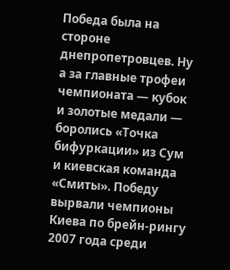Победа была на стороне днепропетровцев. Ну а за главные трофеи чемпионата — кубок и золотые медали — боролись «Точка бифуркации» из Сум и киевская команда «Смиты». Победу вырвали чемпионы Киева по брейн-рингу 2007 года среди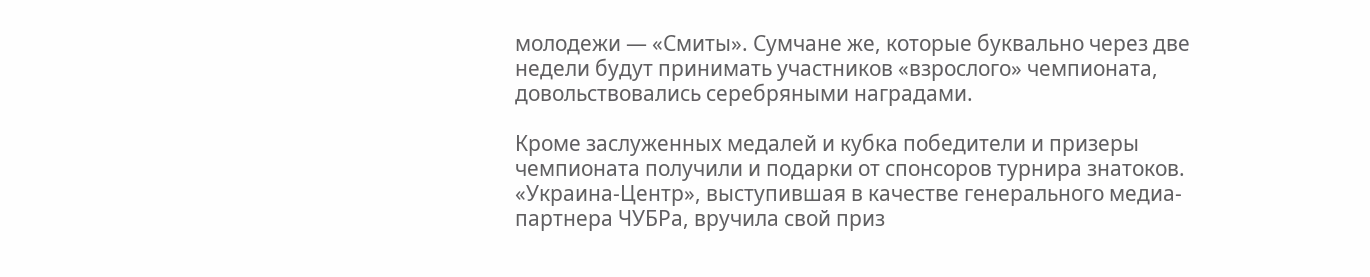молодежи — «Смиты». Сумчане же, которые буквально через две недели будут принимать участников «взрослого» чемпионата, довольствовались серебряными наградами.

Кроме заслуженных медалей и кубка победители и призеры чемпионата получили и подарки от спонсоров турнира знатоков. «Украина-Центр», выступившая в качестве генерального медиа-партнера ЧУБРа, вручила свой приз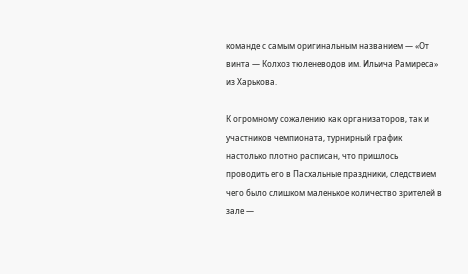команде с самым оригинальным названием — «От винта — Колхоз тюленеводов им. Ильича Рамиреса» из Харькова.

К огромному сожалению как организаторов, так и участников чемпионата, турнирный график настолько плотно расписан, что пришлось проводить его в Пасхальные праздники, следствием чего было слишком маленькое количество зрителей в зале —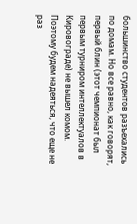большинство студентов разъехались по домам. Но все равно, как говорят, первый блин (этот чемпионат был первым турниром интеллектуалов в Кировограде) не вышел комом. Поэтому будем надеяться, что еще не раз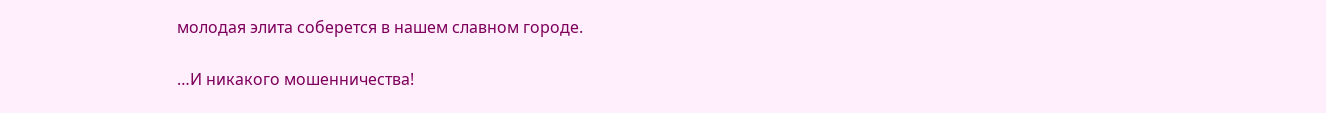молодая элита соберется в нашем славном городе.

…И никакого мошенничества!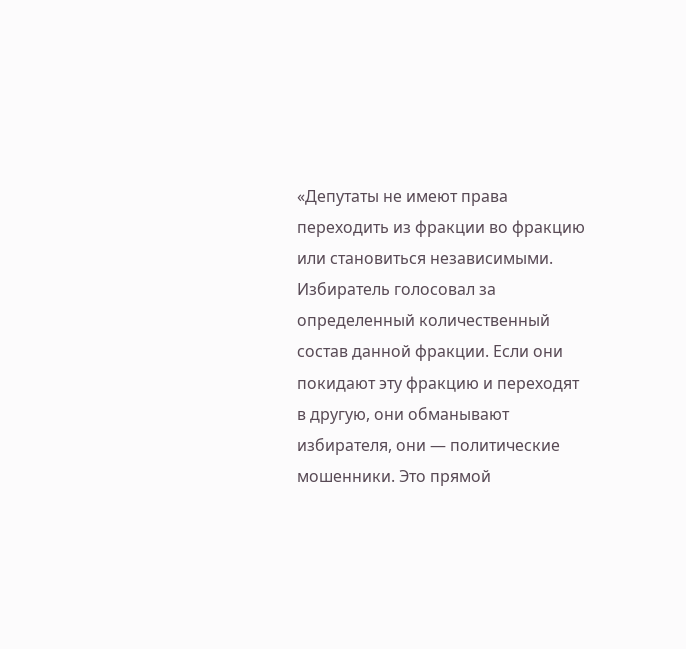«Депутаты не имеют права переходить из фракции во фракцию или становиться независимыми. Избиратель голосовал за определенный количественный состав данной фракции. Если они покидают эту фракцию и переходят в другую, они обманывают избирателя, они — политические мошенники. Это прямой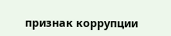признак коррупции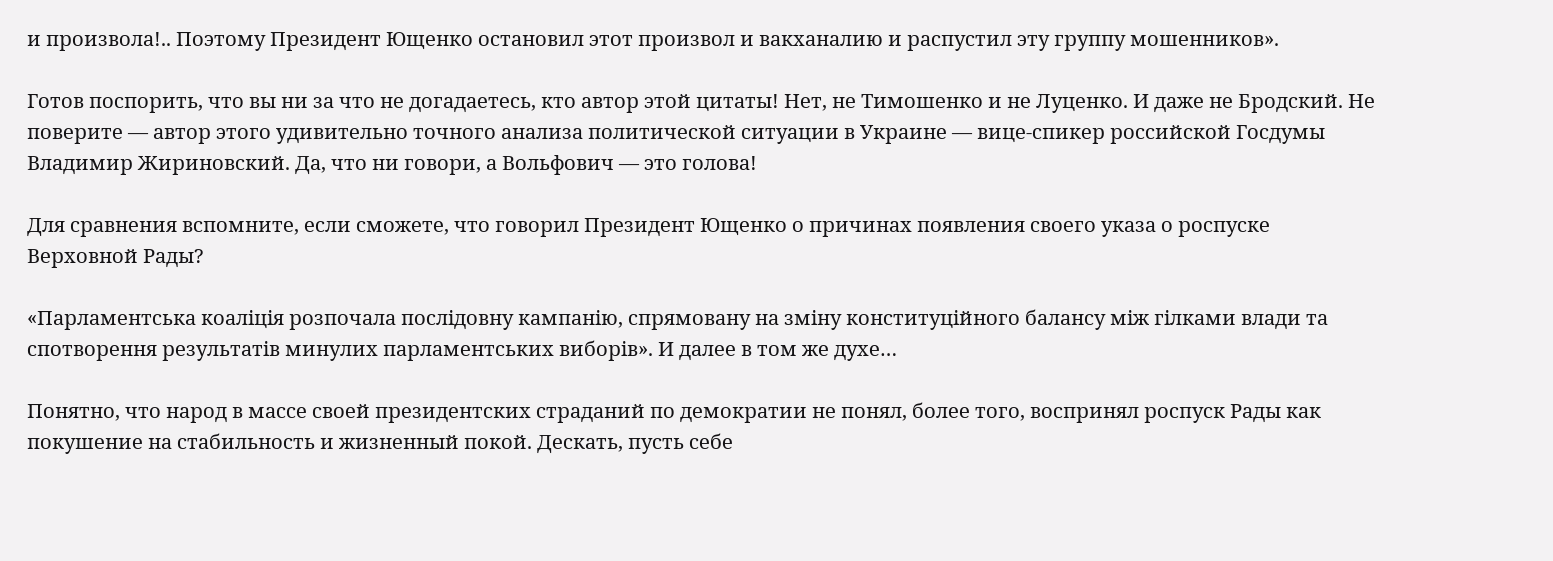и произвола!.. Поэтому Президент Ющенко остановил этот произвол и вакханалию и распустил эту группу мошенников».

Готов поспорить, что вы ни за что не догадаетесь, кто автор этой цитаты! Нет, не Тимошенко и не Луценко. И даже не Бродский. Не поверите — автор этого удивительно точного анализа политической ситуации в Украине — вице-спикер российской Госдумы Владимир Жириновский. Да, что ни говори, а Вольфович — это голова!

Для сравнения вспомните, если сможете, что говорил Президент Ющенко о причинах появления своего указа о роспуске Верховной Рады?

«Парламентська коалiцiя розпочала послiдовну кампанiю, спрямовану на змiну конституцiйного балансу мiж гiлками влади та спотворення результатiв минулих парламентських виборiв». И далее в том же духе…

Понятно, что народ в массе своей президентских страданий по демократии не понял, более того, воспринял роспуск Рады как покушение на стабильность и жизненный покой. Дескать, пусть себе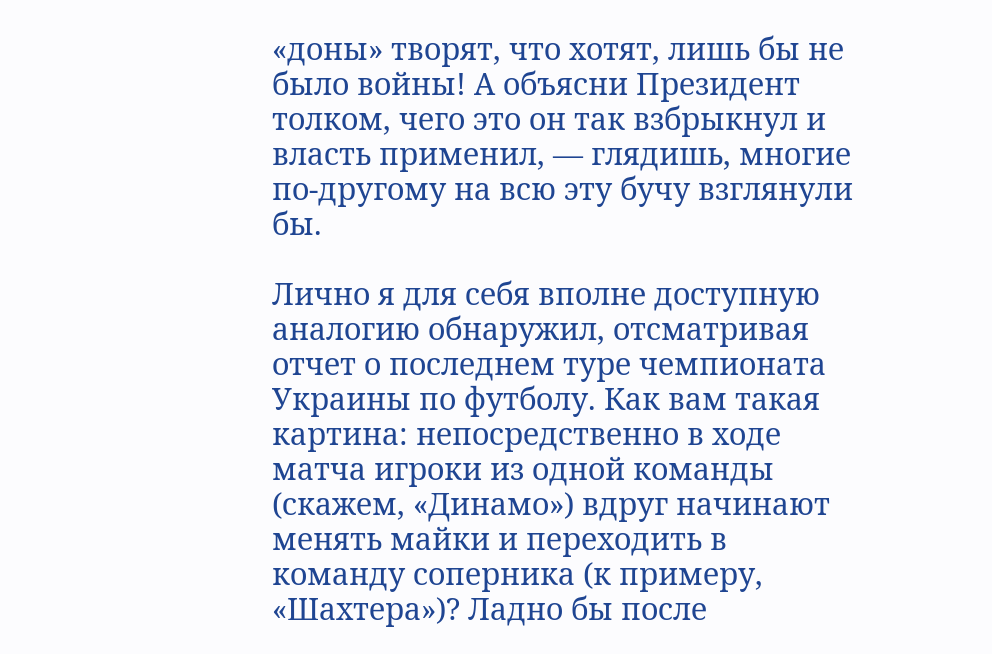«доны» творят, что хотят, лишь бы не было войны! А объясни Президент толком, чего это он так взбрыкнул и власть применил, — глядишь, многие по-другому на всю эту бучу взглянули бы.

Лично я для себя вполне доступную аналогию обнаружил, отсматривая отчет о последнем туре чемпионата Украины по футболу. Как вам такая картина: непосредственно в ходе матча игроки из одной команды (скажем, «Динамо») вдруг начинают менять майки и переходить в команду соперника (к примеру, «Шахтера»)? Ладно бы после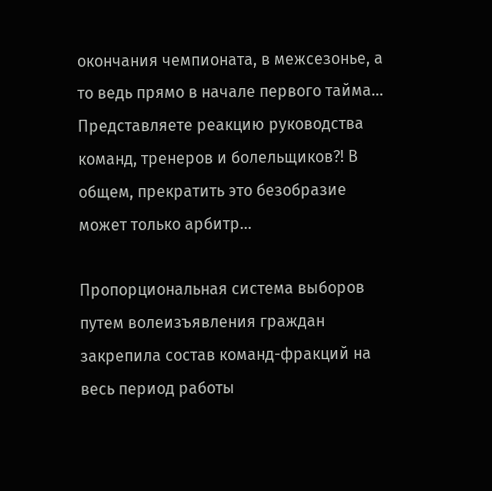окончания чемпионата, в межсезонье, а то ведь прямо в начале первого тайма… Представляете реакцию руководства команд, тренеров и болельщиков?! В общем, прекратить это безобразие может только арбитр…

Пропорциональная система выборов путем волеизъявления граждан закрепила состав команд-фракций на весь период работы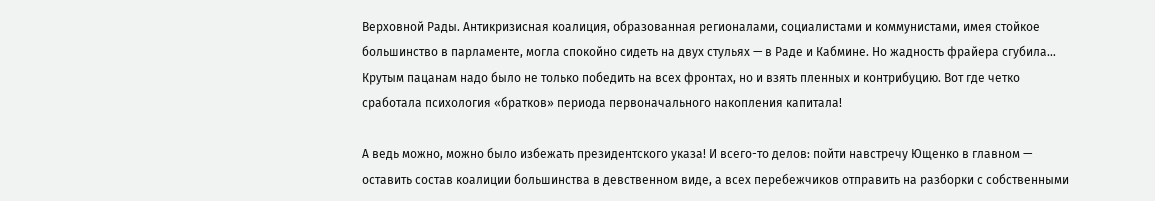Верховной Рады. Антикризисная коалиция, образованная регионалами, социалистами и коммунистами, имея стойкое большинство в парламенте, могла спокойно сидеть на двух стульях — в Раде и Кабмине. Но жадность фрайера сгубила… Крутым пацанам надо было не только победить на всех фронтах, но и взять пленных и контрибуцию. Вот где четко сработала психология «братков» периода первоначального накопления капитала!

А ведь можно, можно было избежать президентского указа! И всего-то делов: пойти навстречу Ющенко в главном — оставить состав коалиции большинства в девственном виде, а всех перебежчиков отправить на разборки с собственными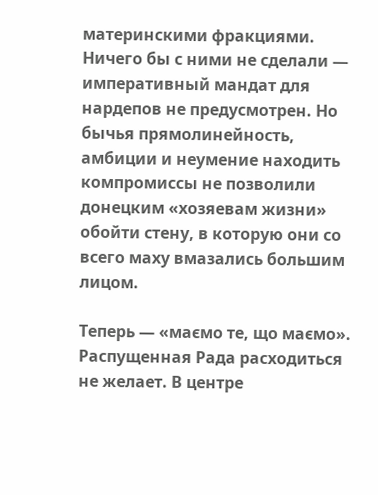материнскими фракциями. Ничего бы с ними не сделали — императивный мандат для нардепов не предусмотрен. Но бычья прямолинейность, амбиции и неумение находить компромиссы не позволили донецким «хозяевам жизни» обойти стену, в которую они со всего маху вмазались большим лицом.

Теперь — «маємо те, що маємо». Распущенная Рада расходиться не желает. В центре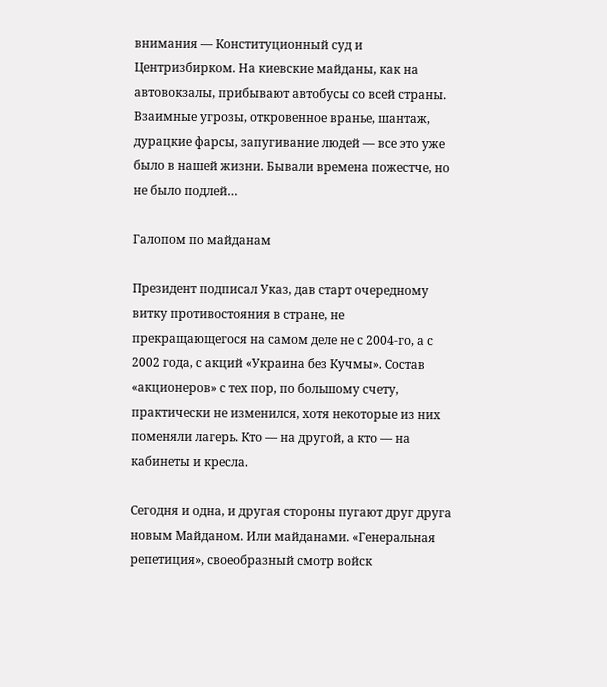внимания — Конституционный суд и Центризбирком. На киевские майданы, как на автовокзалы, прибывают автобусы со всей страны. Взаимные угрозы, откровенное вранье, шантаж, дурацкие фарсы, запугивание людей — все это уже было в нашей жизни. Бывали времена пожестче, но не было подлей…

Галопом по майданам

Президент подписал Указ, дав старт очередному витку противостояния в стране, не прекращающегося на самом деле не с 2004-го, а с 2002 года, с акций «Украина без Кучмы». Состав «акционеров» с тех пор, по большому счету, практически не изменился, хотя некоторые из них поменяли лагерь. Кто — на другой, а кто — на кабинеты и кресла.

Сегодня и одна, и другая стороны пугают друг друга новым Майданом. Или майданами. «Генеральная репетиция», своеобразный смотр войск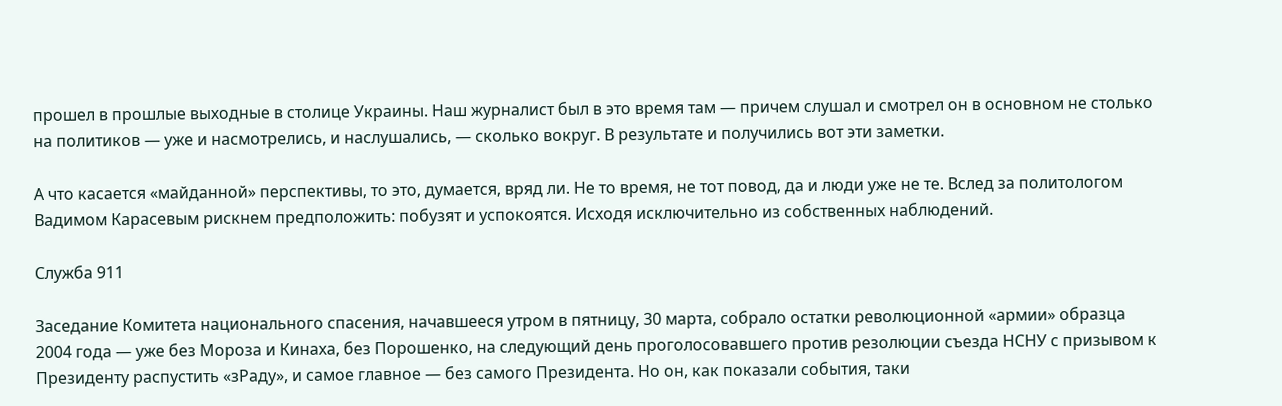прошел в прошлые выходные в столице Украины. Наш журналист был в это время там — причем слушал и смотрел он в основном не столько на политиков — уже и насмотрелись, и наслушались, — сколько вокруг. В результате и получились вот эти заметки.

А что касается «майданной» перспективы, то это, думается, вряд ли. Не то время, не тот повод, да и люди уже не те. Вслед за политологом Вадимом Карасевым рискнем предположить: побузят и успокоятся. Исходя исключительно из собственных наблюдений.

Служба 911

Заседание Комитета национального спасения, начавшееся утром в пятницу, 30 марта, собрало остатки революционной «армии» образца 2004 года — уже без Мороза и Кинаха, без Порошенко, на следующий день проголосовавшего против резолюции съезда НСНУ с призывом к Президенту распустить «зРаду», и самое главное — без самого Президента. Но он, как показали события, таки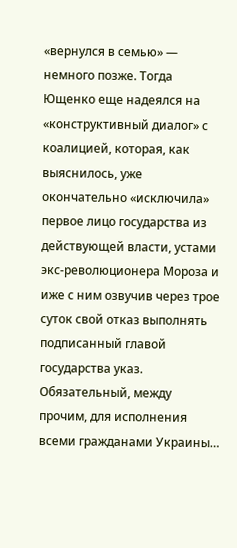«вернулся в семью» — немного позже. Тогда Ющенко еще надеялся на «конструктивный диалог» с коалицией, которая, как выяснилось, уже окончательно «исключила» первое лицо государства из действующей власти, устами экс-революционера Мороза и иже с ним озвучив через трое суток свой отказ выполнять подписанный главой государства указ. Обязательный, между прочим, для исполнения всеми гражданами Украины…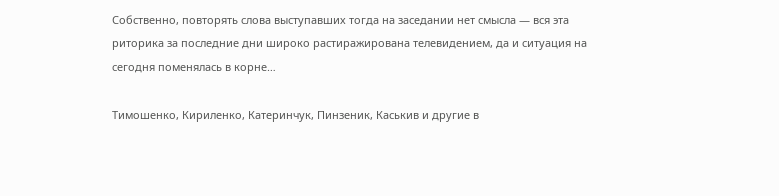Собственно, повторять слова выступавших тогда на заседании нет смысла — вся эта риторика за последние дни широко растиражирована телевидением, да и ситуация на сегодня поменялась в корне…

Тимошенко, Кириленко, Катеринчук, Пинзеник, Каськив и другие в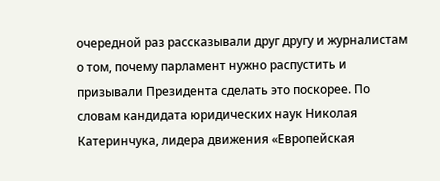очередной раз рассказывали друг другу и журналистам о том, почему парламент нужно распустить и призывали Президента сделать это поскорее. По словам кандидата юридических наук Николая Катеринчука, лидера движения «Европейская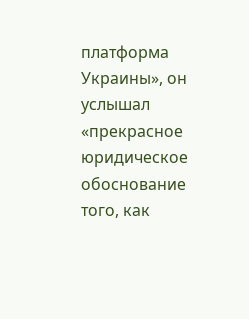платформа Украины», он услышал «прекрасное юридическое обоснование того, как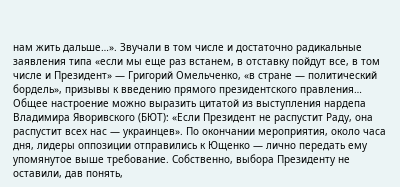нам жить дальше…». Звучали в том числе и достаточно радикальные заявления типа «если мы еще раз встанем, в отставку пойдут все, в том числе и Президент» — Григорий Омельченко, «в стране — политический бордель», призывы к введению прямого президентского правления… Общее настроение можно выразить цитатой из выступления нардепа Владимира Яворивского (БЮТ): «Если Президент не распустит Раду, она распустит всех нас — украинцев». По окончании мероприятия, около часа дня, лидеры оппозиции отправились к Ющенко — лично передать ему упомянутое выше требование. Собственно, выбора Президенту не оставили, дав понять,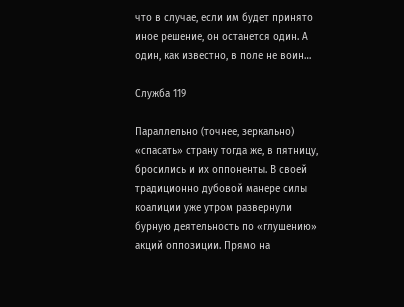что в случае, если им будет принято иное решение, он останется один. А один, как известно, в поле не воин…

Служба 119

Параллельно (точнее, зеркально) «спасать» страну тогда же, в пятницу, бросились и их оппоненты. В своей традиционно дубовой манере силы коалиции уже утром развернули бурную деятельность по «глушению» акций оппозиции. Прямо на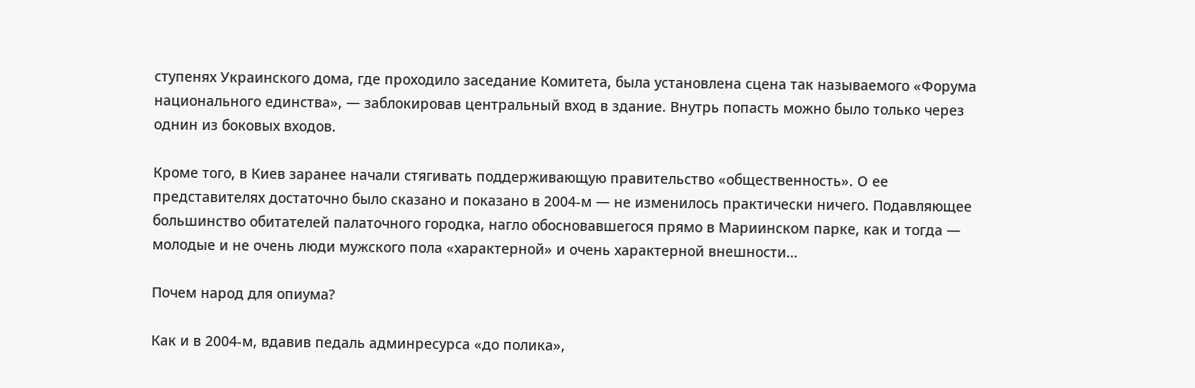ступенях Украинского дома, где проходило заседание Комитета, была установлена сцена так называемого «Форума национального единства», — заблокировав центральный вход в здание. Внутрь попасть можно было только через однин из боковых входов.

Кроме того, в Киев заранее начали стягивать поддерживающую правительство «общественность». О ее представителях достаточно было сказано и показано в 2004-м — не изменилось практически ничего. Подавляющее большинство обитателей палаточного городка, нагло обосновавшегося прямо в Мариинском парке, как и тогда — молодые и не очень люди мужского пола «характерной» и очень характерной внешности…

Почем народ для опиума?

Как и в 2004-м, вдавив педаль админресурса «до полика»,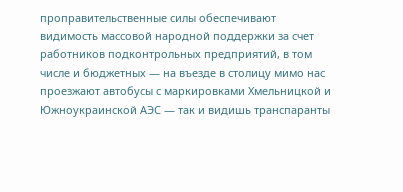проправительственные силы обеспечивают видимость массовой народной поддержки за счет работников подконтрольных предприятий, в том числе и бюджетных — на въезде в столицу мимо нас проезжают автобусы с маркировками Хмельницкой и Южноукраинской АЭС — так и видишь транспаранты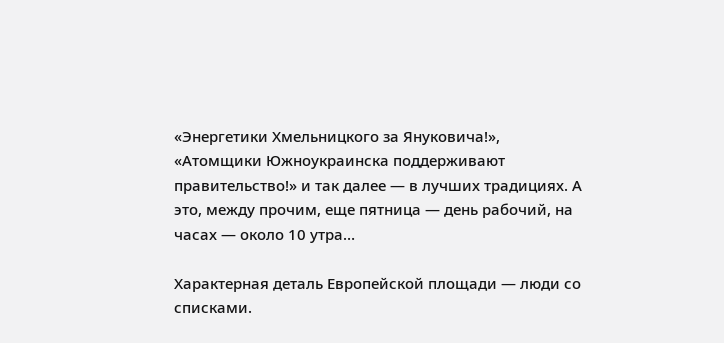«Энергетики Хмельницкого за Януковича!», «Атомщики Южноукраинска поддерживают правительство!» и так далее — в лучших традициях. А это, между прочим, еще пятница — день рабочий, на часах — около 10 утра…

Характерная деталь Европейской площади — люди со списками.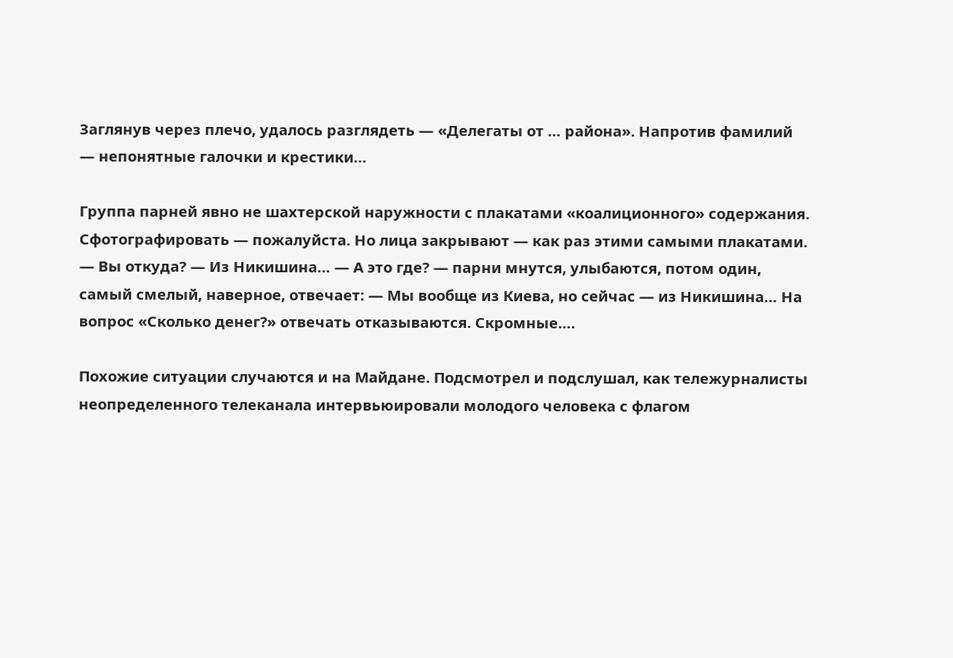Заглянув через плечо, удалось разглядеть — «Делегаты от … района». Напротив фамилий — непонятные галочки и крестики…

Группа парней явно не шахтерской наружности с плакатами «коалиционного» содержания. Сфотографировать — пожалуйста. Но лица закрывают — как раз этими самыми плакатами. — Вы откуда? — Из Никишина… — А это где? — парни мнутся, улыбаются, потом один, самый смелый, наверное, отвечает: — Мы вообще из Киева, но сейчас — из Никишина… На вопрос «Сколько денег?» отвечать отказываются. Скромные….

Похожие ситуации случаются и на Майдане. Подсмотрел и подслушал, как тележурналисты неопределенного телеканала интервьюировали молодого человека с флагом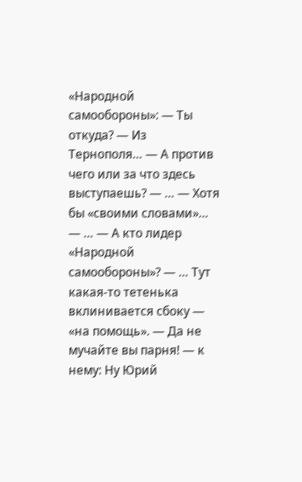«Народной самообороны»: — Ты откуда? — Из Тернополя… — А против чего или за что здесь выступаешь? — … — Хотя бы «своими словами»… — … — А кто лидер «Народной самообороны»? — … Тут какая-то тетенька вклинивается сбоку — «на помощь». — Да не мучайте вы парня! — к нему: Ну Юрий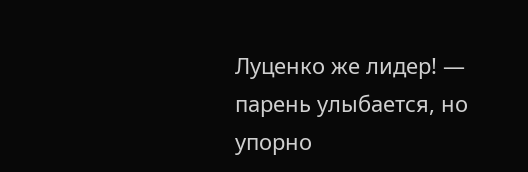Луценко же лидер! — парень улыбается, но упорно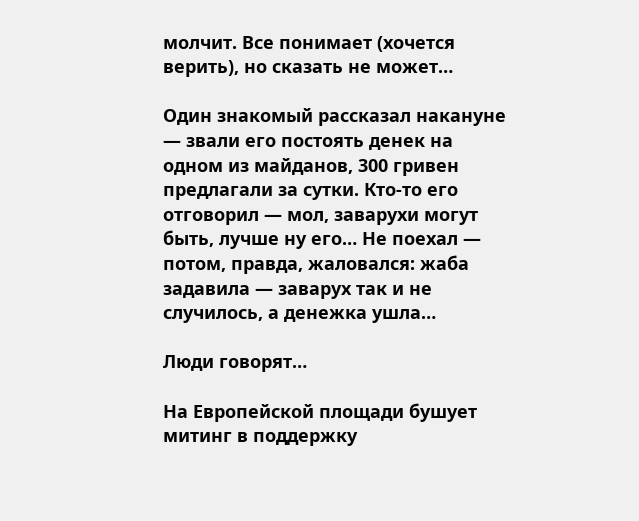молчит. Все понимает (хочется верить), но сказать не может…

Один знакомый рассказал накануне — звали его постоять денек на одном из майданов, 300 гривен предлагали за сутки. Кто-то его отговорил — мол, заварухи могут быть, лучше ну его… Не поехал — потом, правда, жаловался: жаба задавила — заварух так и не случилось, а денежка ушла…

Люди говорят…

На Европейской площади бушует митинг в поддержку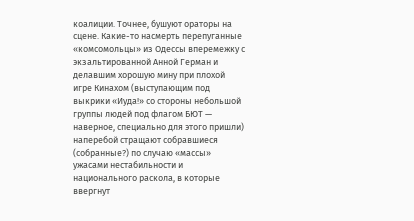коалиции. Точнее, бушуют ораторы на сцене. Какие-то насмерть перепуганные «комсомольцы» из Одессы вперемежку с экзальтированной Анной Герман и делавшим хорошую мину при плохой игре Кинахом (выступающим под выкрики «Иуда!» со стороны небольшой группы людей под флагом БЮТ — наверное, специально для этого пришли) наперебой стращают собравшиеся (собранные?) по случаю «массы» ужасами нестабильности и национального раскола, в которые ввергнут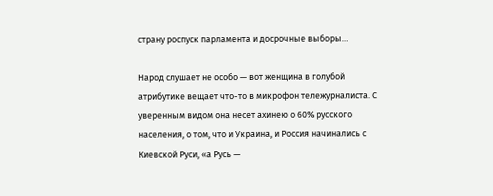страну роспуск парламента и досрочные выборы…

Народ слушает не особо — вот женщина в голубой атрибутике вещает что-то в микрофон тележурналиста. С уверенным видом она несет ахинею о 60% русского населения, о том, что и Украина, и Россия начинались с Киевской Руси, «а Русь —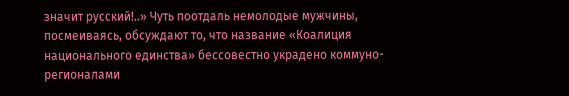значит русский!..» Чуть поотдаль немолодые мужчины, посмеиваясь, обсуждают то, что название «Коалиция национального единства» бессовестно украдено коммуно-регионалами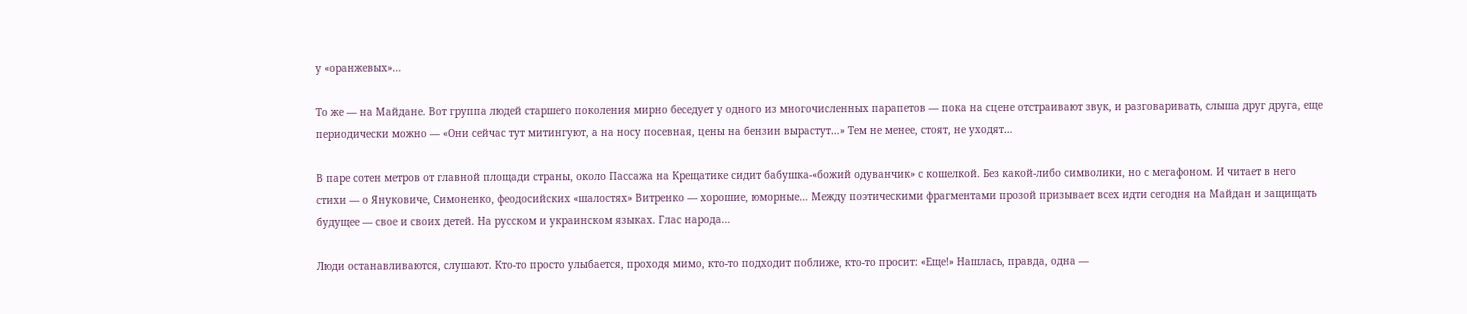у «оранжевых»…

То же — на Майдане. Вот группа людей старшего поколения мирно беседует у одного из многочисленных парапетов — пока на сцене отстраивают звук, и разговаривать, слыша друг друга, еще периодически можно — «Они сейчас тут митингуют, а на носу посевная, цены на бензин вырастут…» Тем не менее, стоят, не уходят…

В паре сотен метров от главной площади страны, около Пассажа на Крещатике сидит бабушка-«божий одуванчик» с кошелкой. Без какой-либо символики, но с мегафоном. И читает в него стихи — о Януковиче, Симоненко, феодосийских «шалостях» Витренко — хорошие, юморные… Между поэтическими фрагментами прозой призывает всех идти сегодня на Майдан и защищать будущее — свое и своих детей. На русском и украинском языках. Глас народа…

Люди останавливаются, слушают. Кто-то просто улыбается, проходя мимо, кто-то подходит поближе, кто-то просит: «Еще!» Нашлась, правда, одна —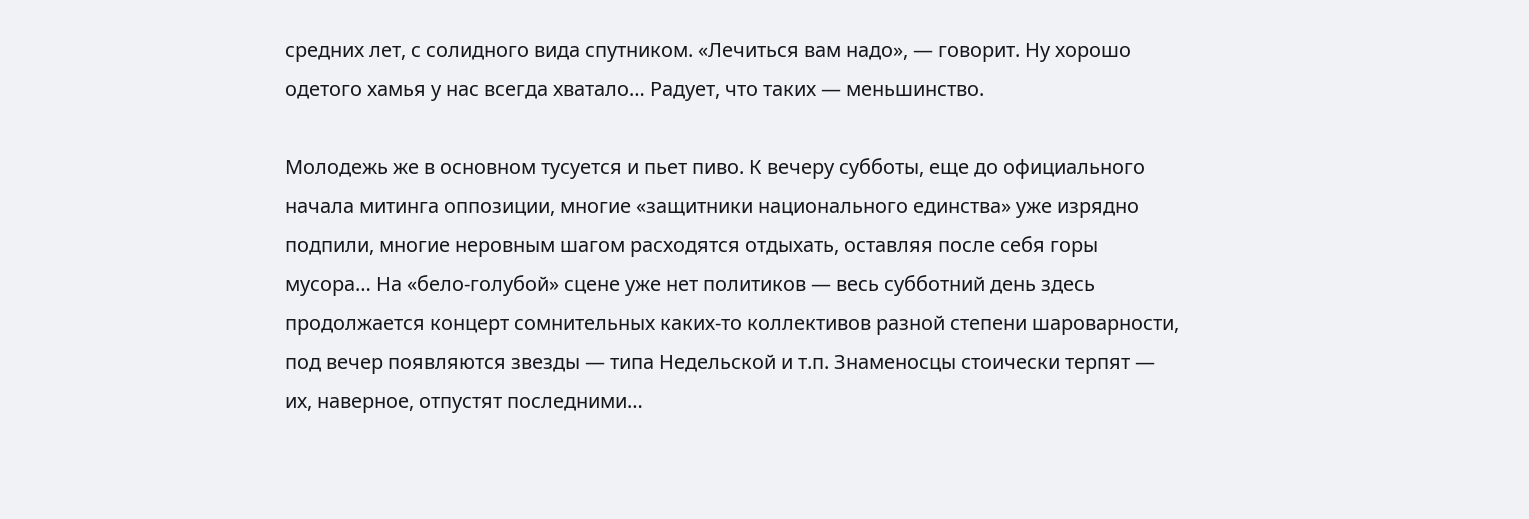средних лет, с солидного вида спутником. «Лечиться вам надо», — говорит. Ну хорошо одетого хамья у нас всегда хватало… Радует, что таких — меньшинство.

Молодежь же в основном тусуется и пьет пиво. К вечеру субботы, еще до официального начала митинга оппозиции, многие «защитники национального единства» уже изрядно подпили, многие неровным шагом расходятся отдыхать, оставляя после себя горы мусора… На «бело-голубой» сцене уже нет политиков — весь субботний день здесь продолжается концерт сомнительных каких-то коллективов разной степени шароварности, под вечер появляются звезды — типа Недельской и т.п. Знаменосцы стоически терпят — их, наверное, отпустят последними…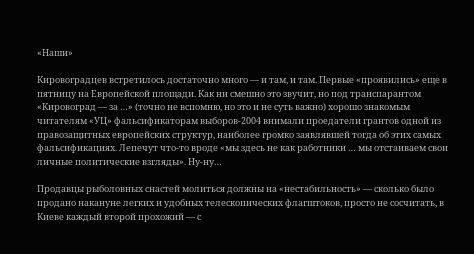«Наши»

Кировоградцев встретилось достаточно много — и там, и там. Первые «проявились» еще в пятницу на Европейской площади. Как ни смешно это звучит, но под транспарантом «Кировоград — за …» (точно не вспомню, но это и не суть важно) хорошо знакомым читателям «УЦ» фальсификаторам выборов-2004 внимали проедатели грантов одной из правозащитных европейских структур, наиболее громко заявлявшей тогда об этих самых фальсификациях. Лепечут что-то вроде «мы здесь не как работники … мы отстаиваем свои личные политические взгляды». Ну-ну…

Продавцы рыболовных снастей молиться должны на «нестабильность» — сколько было продано накануне легких и удобных телескопических флагштоков, просто не сосчитать, в Киеве каждый второй прохожий — с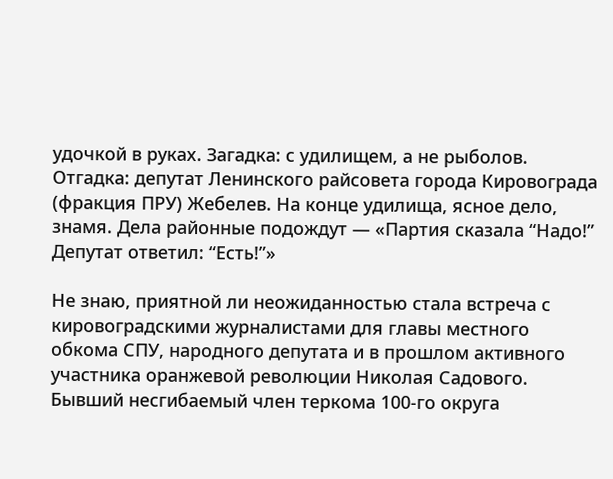удочкой в руках. Загадка: с удилищем, а не рыболов. Отгадка: депутат Ленинского райсовета города Кировограда (фракция ПРУ) Жебелев. На конце удилища, ясное дело, знамя. Дела районные подождут — «Партия сказала “Надо!” Депутат ответил: “Есть!”»

Не знаю, приятной ли неожиданностью стала встреча с кировоградскими журналистами для главы местного обкома СПУ, народного депутата и в прошлом активного участника оранжевой революции Николая Садового. Бывший несгибаемый член теркома 100-го округа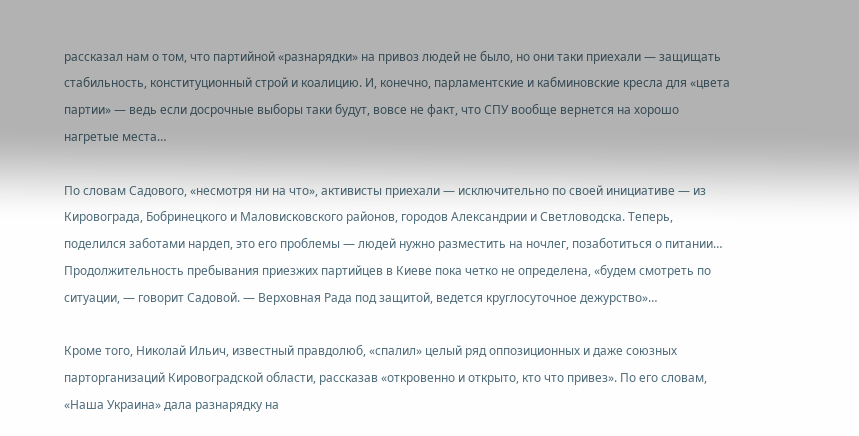рассказал нам о том, что партийной «разнарядки» на привоз людей не было, но они таки приехали — защищать стабильность, конституционный строй и коалицию. И, конечно, парламентские и кабминовские кресла для «цвета партии» — ведь если досрочные выборы таки будут, вовсе не факт, что СПУ вообще вернется на хорошо нагретые места…

По словам Садового, «несмотря ни на что», активисты приехали — исключительно по своей инициативе — из Кировограда, Бобринецкого и Маловисковского районов, городов Александрии и Светловодска. Теперь, поделился заботами нардеп, это его проблемы — людей нужно разместить на ночлег, позаботиться о питании… Продолжительность пребывания приезжих партийцев в Киеве пока четко не определена, «будем смотреть по ситуации, — говорит Садовой. — Верховная Рада под защитой, ведется круглосуточное дежурство»…

Кроме того, Николай Ильич, известный правдолюб, «спалил» целый ряд оппозиционных и даже союзных парторганизаций Кировоградской области, рассказав «откровенно и открыто, кто что привез». По его словам, «Наша Украина» дала разнарядку на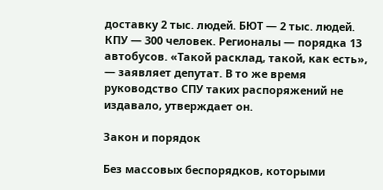доставку 2 тыс. людей. БЮТ — 2 тыс. людей. КПУ — 300 человек. Регионалы — порядка 13 автобусов. «Такой расклад, такой, как есть», — заявляет депутат. В то же время руководство СПУ таких распоряжений не издавало, утверждает он.

Закон и порядок

Без массовых беспорядков, которыми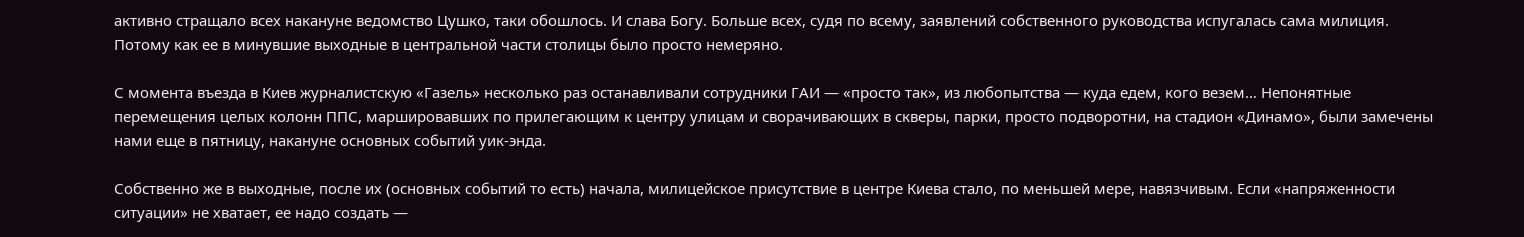активно стращало всех накануне ведомство Цушко, таки обошлось. И слава Богу. Больше всех, судя по всему, заявлений собственного руководства испугалась сама милиция. Потому как ее в минувшие выходные в центральной части столицы было просто немеряно.

С момента въезда в Киев журналистскую «Газель» несколько раз останавливали сотрудники ГАИ — «просто так», из любопытства — куда едем, кого везем… Непонятные перемещения целых колонн ППС, маршировавших по прилегающим к центру улицам и сворачивающих в скверы, парки, просто подворотни, на стадион «Динамо», были замечены нами еще в пятницу, накануне основных событий уик-энда.

Собственно же в выходные, после их (основных событий то есть) начала, милицейское присутствие в центре Киева стало, по меньшей мере, навязчивым. Если «напряженности ситуации» не хватает, ее надо создать —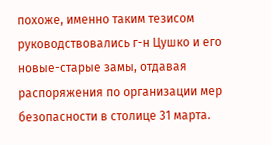похоже, именно таким тезисом руководствовались г-н Цушко и его новые-старые замы, отдавая распоряжения по организации мер безопасности в столице 31 марта.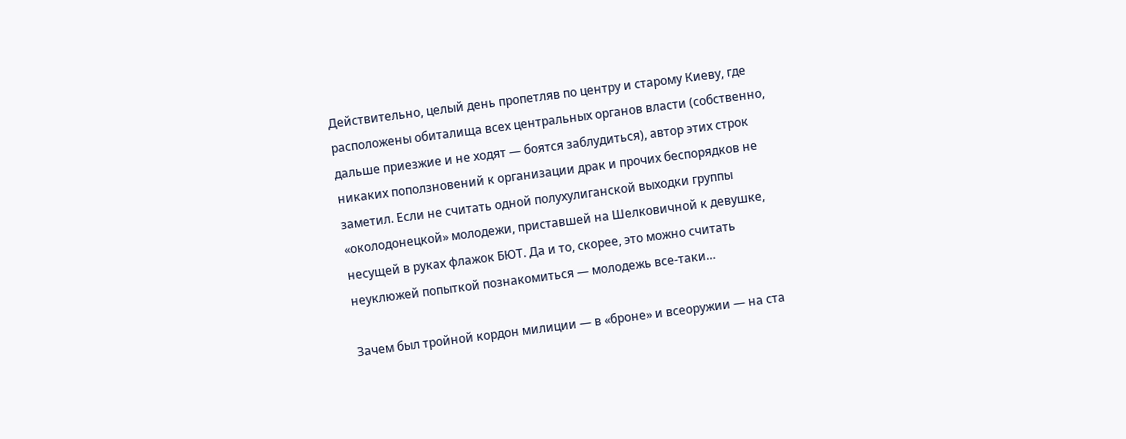Действительно, целый день пропетляв по центру и старому Киеву, где расположены обиталища всех центральных органов власти (собственно, дальше приезжие и не ходят — боятся заблудиться), автор этих строк никаких поползновений к организации драк и прочих беспорядков не заметил. Если не считать одной полухулиганской выходки группы «околодонецкой» молодежи, приставшей на Шелковичной к девушке, несущей в руках флажок БЮТ. Да и то, скорее, это можно считать неуклюжей попыткой познакомиться — молодежь все-таки…

Зачем был тройной кордон милиции — в «броне» и всеоружии — на ста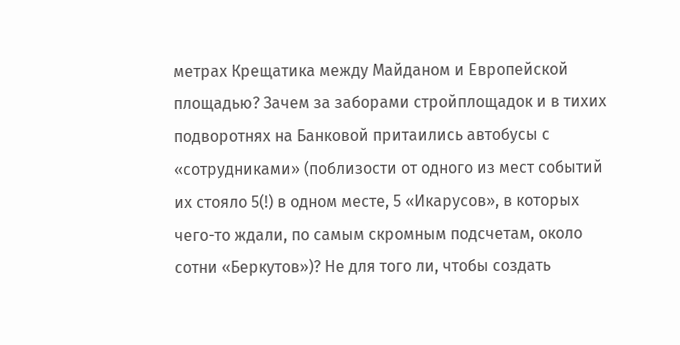метрах Крещатика между Майданом и Европейской площадью? Зачем за заборами стройплощадок и в тихих подворотнях на Банковой притаились автобусы с «сотрудниками» (поблизости от одного из мест событий их стояло 5(!) в одном месте, 5 «Икарусов», в которых чего-то ждали, по самым скромным подсчетам, около сотни «Беркутов»)? Не для того ли, чтобы создать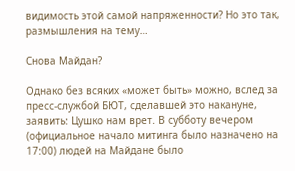видимость этой самой напряженности? Но это так, размышления на тему…

Снова Майдан?

Однако без всяких «может быть» можно, вслед за пресс-службой БЮТ, сделавшей это накануне, заявить: Цушко нам врет. В субботу вечером (официальное начало митинга было назначено на 17:00) людей на Майдане было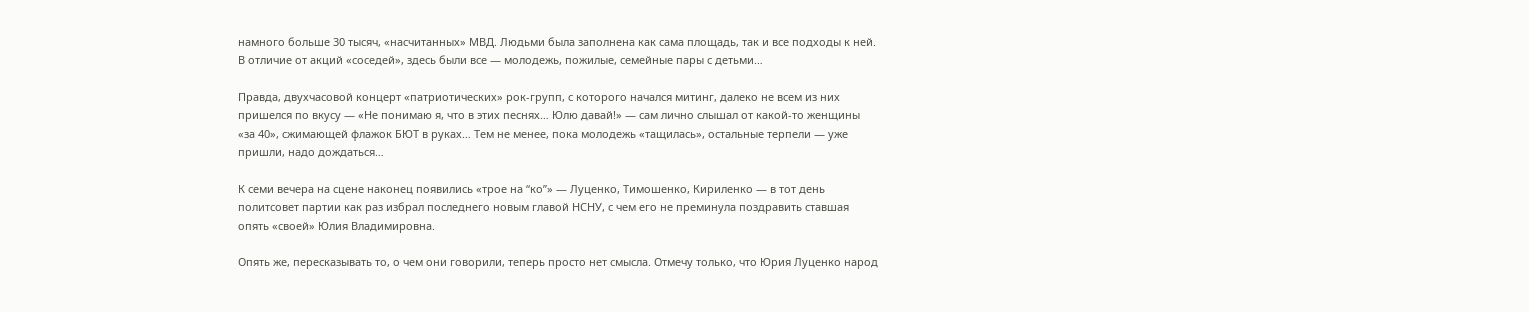намного больше 30 тысяч, «насчитанных» МВД. Людьми была заполнена как сама площадь, так и все подходы к ней. В отличие от акций «соседей», здесь были все — молодежь, пожилые, семейные пары с детьми…

Правда, двухчасовой концерт «патриотических» рок-групп, с которого начался митинг, далеко не всем из них пришелся по вкусу — «Не понимаю я, что в этих песнях… Юлю давай!» — сам лично слышал от какой-то женщины «за 40», сжимающей флажок БЮТ в руках… Тем не менее, пока молодежь «тащилась», остальные терпели — уже пришли, надо дождаться…

К семи вечера на сцене наконец появились «трое на “ко”» — Луценко, Тимошенко, Кириленко — в тот день политсовет партии как раз избрал последнего новым главой НСНУ, с чем его не преминула поздравить ставшая опять «своей» Юлия Владимировна.

Опять же, пересказывать то, о чем они говорили, теперь просто нет смысла. Отмечу только, что Юрия Луценко народ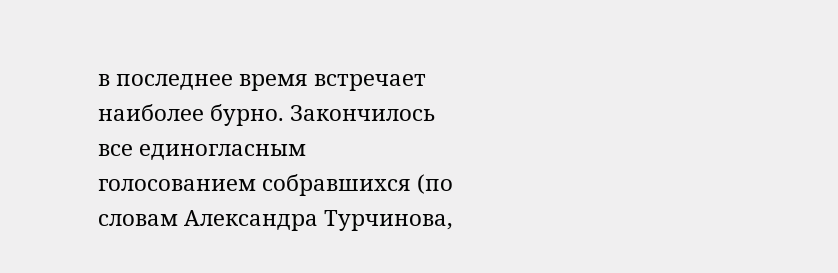в последнее время встречает наиболее бурно. Закончилось все единогласным голосованием собравшихся (по словам Александра Турчинова,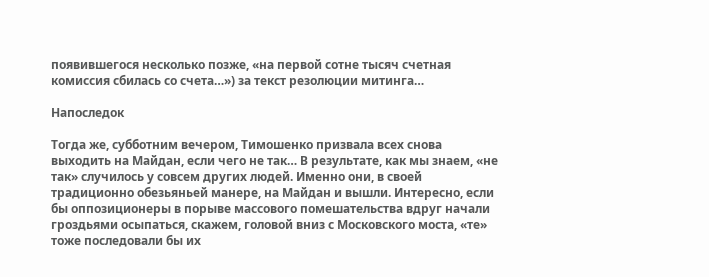появившегося несколько позже, «на первой сотне тысяч счетная комиссия сбилась со счета…») за текст резолюции митинга…

Напоследок

Тогда же, субботним вечером, Тимошенко призвала всех снова выходить на Майдан, если чего не так… В результате, как мы знаем, «не так» случилось у совсем других людей. Именно они, в своей традиционно обезьяньей манере, на Майдан и вышли. Интересно, если бы оппозиционеры в порыве массового помешательства вдруг начали гроздьями осыпаться, скажем, головой вниз с Московского моста, «те» тоже последовали бы их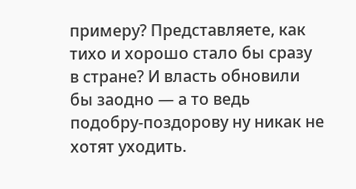примеру? Представляете, как тихо и хорошо стало бы сразу в стране? И власть обновили бы заодно — а то ведь подобру-поздорову ну никак не хотят уходить.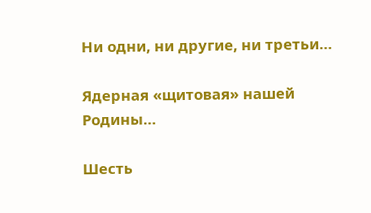Ни одни, ни другие, ни третьи…

Ядерная «щитовая» нашей Родины…

Шесть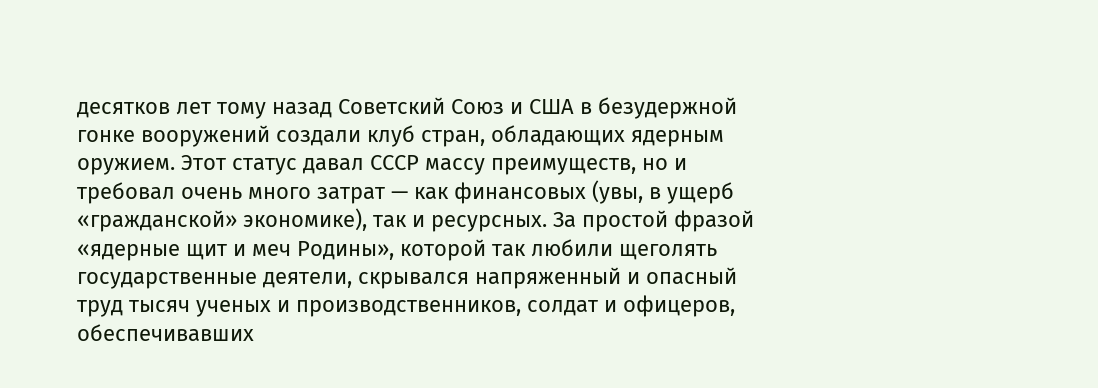десятков лет тому назад Советский Союз и США в безудержной гонке вооружений создали клуб стран, обладающих ядерным оружием. Этот статус давал СССР массу преимуществ, но и требовал очень много затрат — как финансовых (увы, в ущерб «гражданской» экономике), так и ресурсных. За простой фразой «ядерные щит и меч Родины», которой так любили щеголять государственные деятели, скрывался напряженный и опасный труд тысяч ученых и производственников, солдат и офицеров, обеспечивавших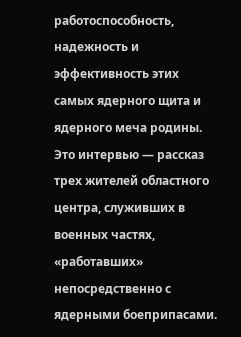работоспособность, надежность и эффективность этих самых ядерного щита и ядерного меча родины. Это интервью — рассказ трех жителей областного центра, служивших в военных частях, «работавших» непосредственно с ядерными боеприпасами.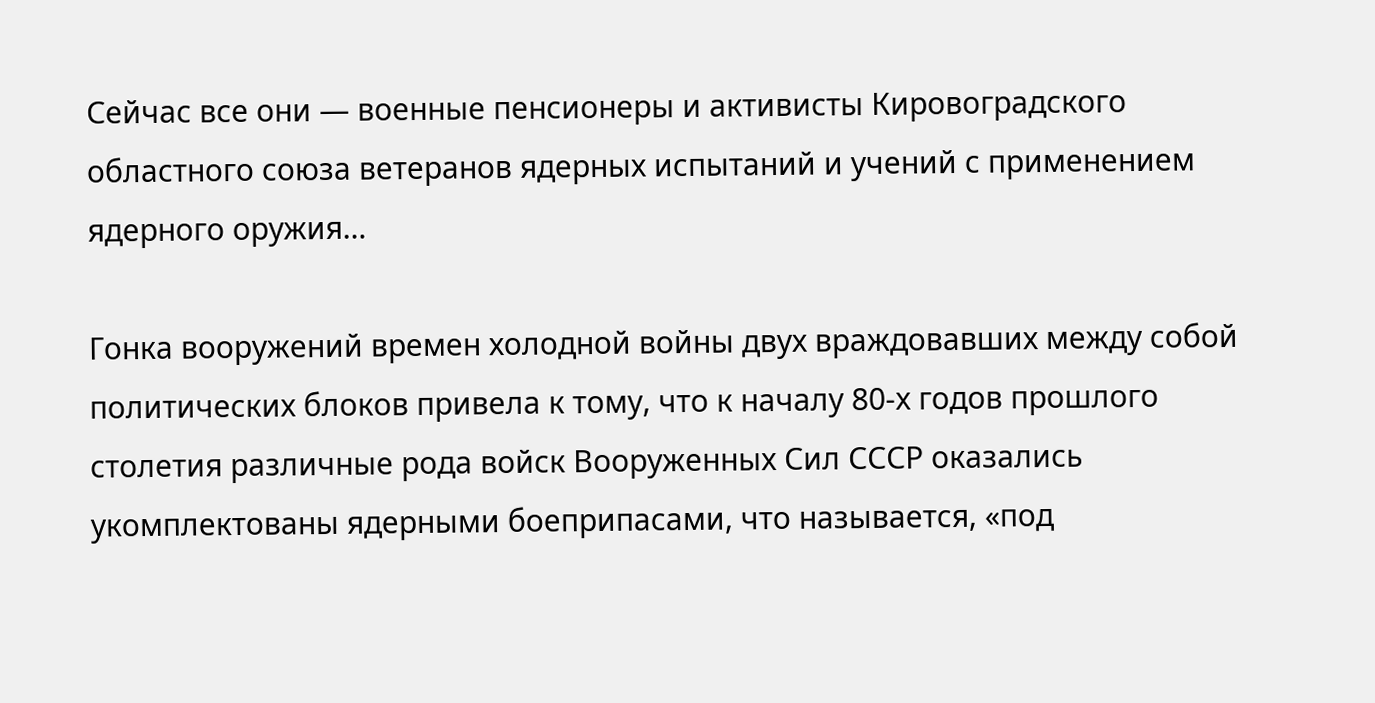Сейчас все они — военные пенсионеры и активисты Кировоградского областного союза ветеранов ядерных испытаний и учений с применением ядерного оружия…

Гонка вооружений времен холодной войны двух враждовавших между собой политических блоков привела к тому, что к началу 80-х годов прошлого столетия различные рода войск Вооруженных Сил СССР оказались укомплектованы ядерными боеприпасами, что называется, «под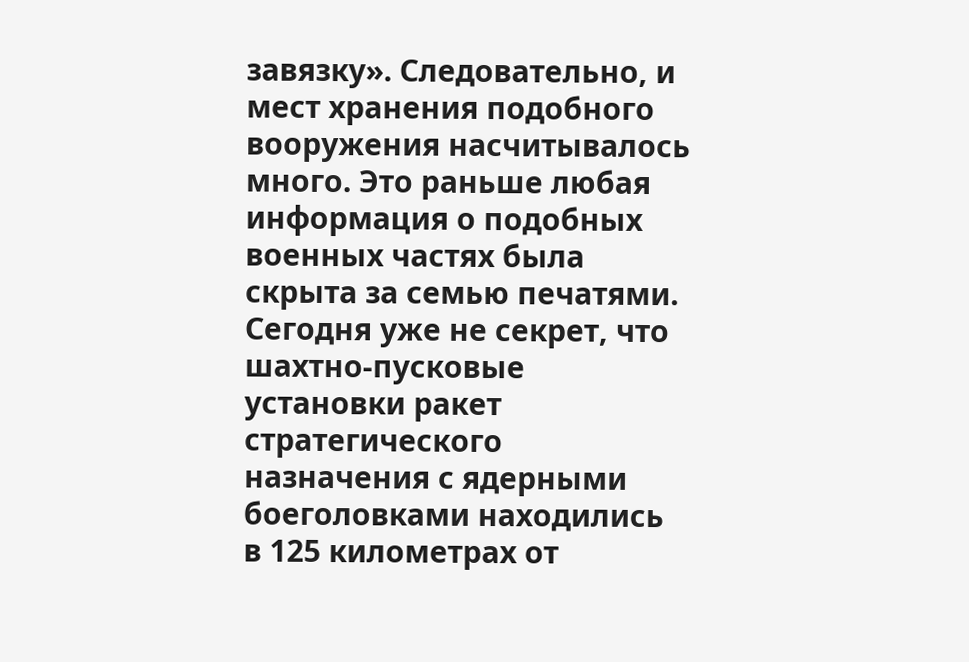завязку». Следовательно, и мест хранения подобного вооружения насчитывалось много. Это раньше любая информация о подобных военных частях была скрыта за семью печатями. Сегодня уже не секрет, что шахтно-пусковые установки ракет стратегического назначения с ядерными боеголовками находились в 125 километрах от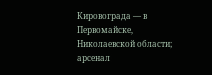Кировограда — в Первомайске, Николаевской области; арсенал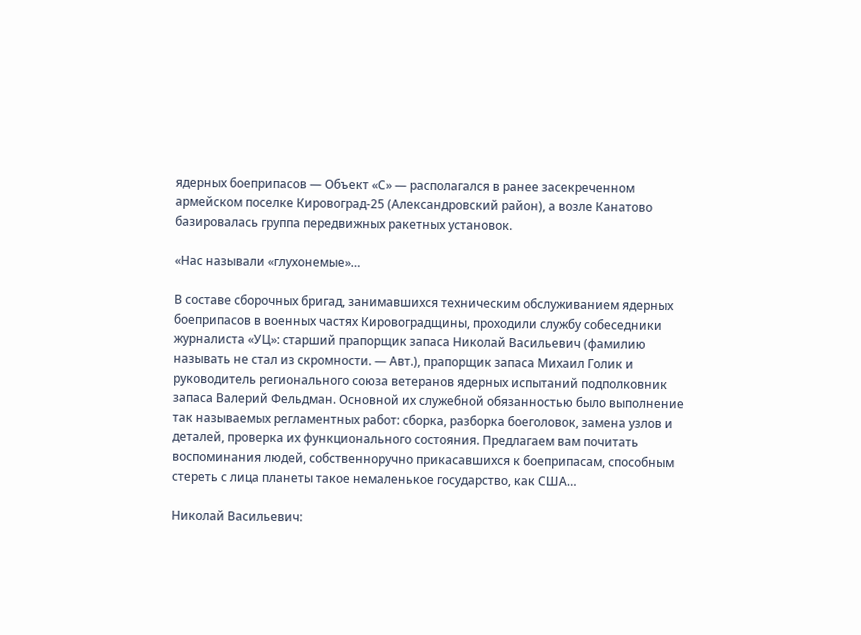ядерных боеприпасов — Объект «С» — располагался в ранее засекреченном армейском поселке Кировоград-25 (Александровский район), а возле Канатово базировалась группа передвижных ракетных установок.

«Нас называли «глухонемые»…

В составе сборочных бригад, занимавшихся техническим обслуживанием ядерных боеприпасов в военных частях Кировоградщины, проходили службу собеседники журналиста «УЦ»: старший прапорщик запаса Николай Васильевич (фамилию называть не стал из скромности. — Авт.), прапорщик запаса Михаил Голик и руководитель регионального союза ветеранов ядерных испытаний подполковник запаса Валерий Фельдман. Основной их служебной обязанностью было выполнение так называемых регламентных работ: сборка, разборка боеголовок, замена узлов и деталей, проверка их функционального состояния. Предлагаем вам почитать воспоминания людей, собственноручно прикасавшихся к боеприпасам, способным стереть с лица планеты такое немаленькое государство, как США…

Николай Васильевич: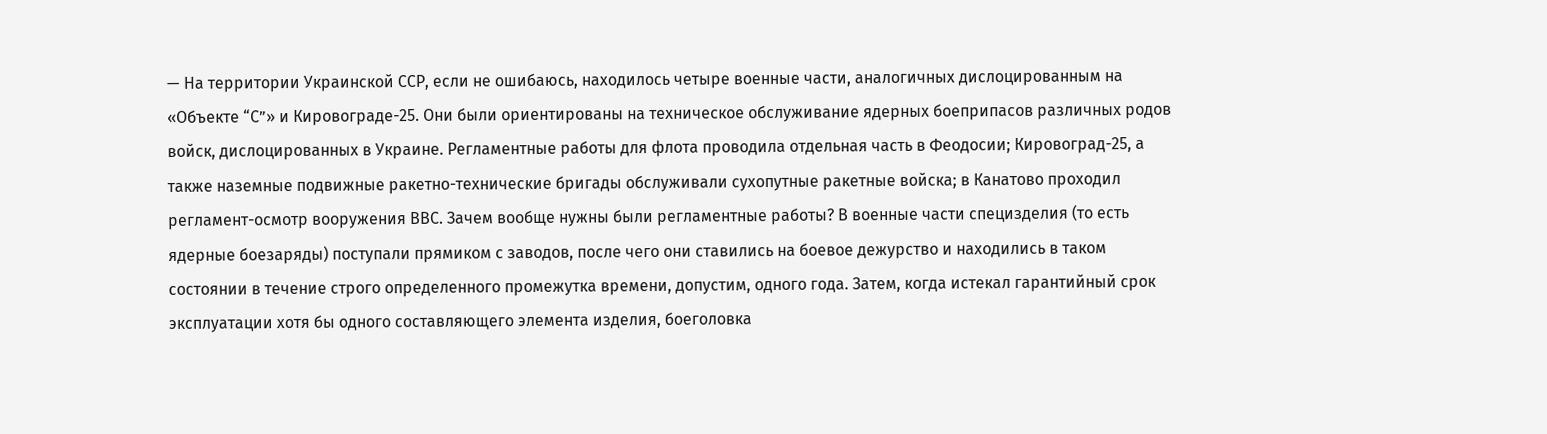— На территории Украинской ССР, если не ошибаюсь, находилось четыре военные части, аналогичных дислоцированным на «Объекте “С”» и Кировограде-25. Они были ориентированы на техническое обслуживание ядерных боеприпасов различных родов войск, дислоцированных в Украине. Регламентные работы для флота проводила отдельная часть в Феодосии; Кировоград-25, а также наземные подвижные ракетно-технические бригады обслуживали сухопутные ракетные войска; в Канатово проходил регламент-осмотр вооружения ВВС. Зачем вообще нужны были регламентные работы? В военные части специзделия (то есть ядерные боезаряды) поступали прямиком с заводов, после чего они ставились на боевое дежурство и находились в таком состоянии в течение строго определенного промежутка времени, допустим, одного года. Затем, когда истекал гарантийный срок эксплуатации хотя бы одного составляющего элемента изделия, боеголовка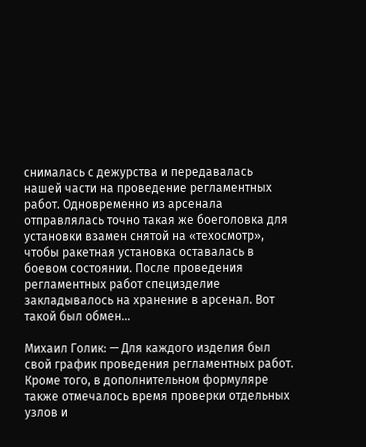снималась с дежурства и передавалась нашей части на проведение регламентных работ. Одновременно из арсенала отправлялась точно такая же боеголовка для установки взамен снятой на «техосмотр», чтобы ракетная установка оставалась в боевом состоянии. После проведения регламентных работ специзделие закладывалось на хранение в арсенал. Вот такой был обмен…

Михаил Голик: — Для каждого изделия был свой график проведения регламентных работ. Кроме того, в дополнительном формуляре также отмечалось время проверки отдельных узлов и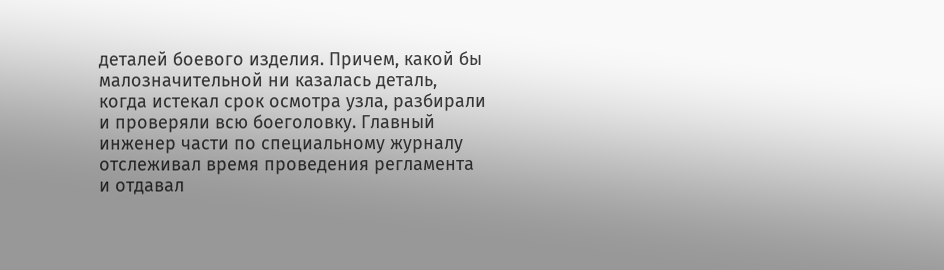деталей боевого изделия. Причем, какой бы малозначительной ни казалась деталь, когда истекал срок осмотра узла, разбирали и проверяли всю боеголовку. Главный инженер части по специальному журналу отслеживал время проведения регламента и отдавал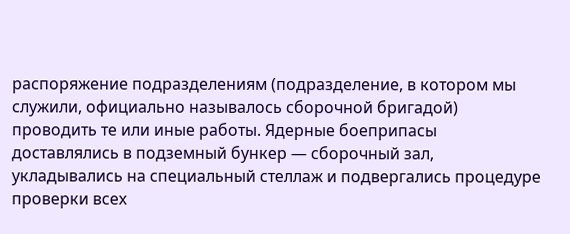распоряжение подразделениям (подразделение, в котором мы служили, официально называлось сборочной бригадой) проводить те или иные работы. Ядерные боеприпасы доставлялись в подземный бункер — сборочный зал, укладывались на специальный стеллаж и подвергались процедуре проверки всех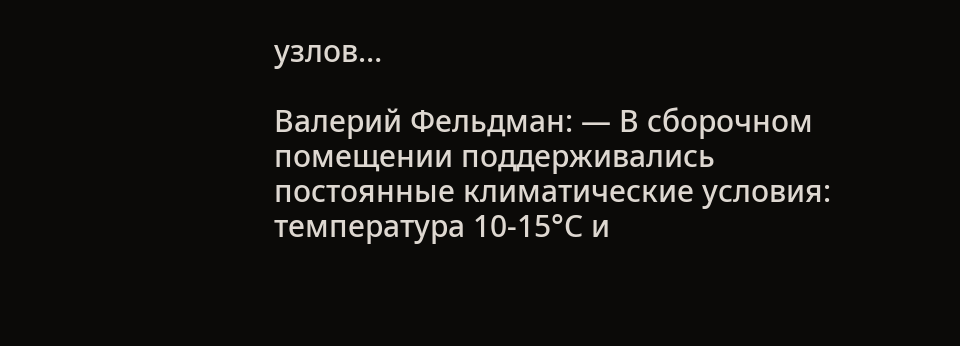узлов…

Валерий Фельдман: — В сборочном помещении поддерживались постоянные климатические условия: температура 10-15°С и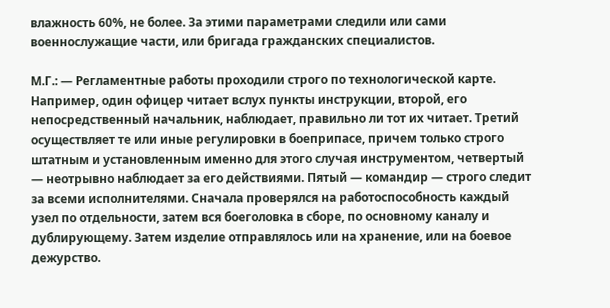влажность 60%, не более. За этими параметрами следили или сами военнослужащие части, или бригада гражданских специалистов.

М.Г.: — Регламентные работы проходили строго по технологической карте. Например, один офицер читает вслух пункты инструкции, второй, его непосредственный начальник, наблюдает, правильно ли тот их читает. Третий осуществляет те или иные регулировки в боеприпасе, причем только строго штатным и установленным именно для этого случая инструментом, четвертый — неотрывно наблюдает за его действиями. Пятый — командир — строго следит за всеми исполнителями. Сначала проверялся на работоспособность каждый узел по отдельности, затем вся боеголовка в сборе, по основному каналу и дублирующему. Затем изделие отправлялось или на хранение, или на боевое дежурство.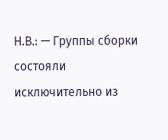Н.В.: — Группы сборки состояли исключительно из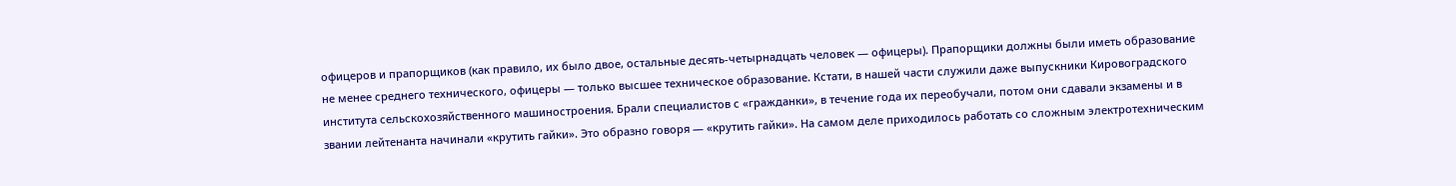офицеров и прапорщиков (как правило, их было двое, остальные десять-четырнадцать человек — офицеры). Прапорщики должны были иметь образование не менее среднего технического, офицеры — только высшее техническое образование. Кстати, в нашей части служили даже выпускники Кировоградского института сельскохозяйственного машиностроения. Брали специалистов с «гражданки», в течение года их переобучали, потом они сдавали экзамены и в звании лейтенанта начинали «крутить гайки». Это образно говоря — «крутить гайки». На самом деле приходилось работать со сложным электротехническим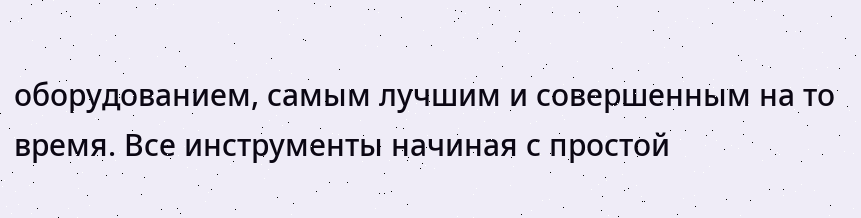оборудованием, самым лучшим и совершенным на то время. Все инструменты начиная с простой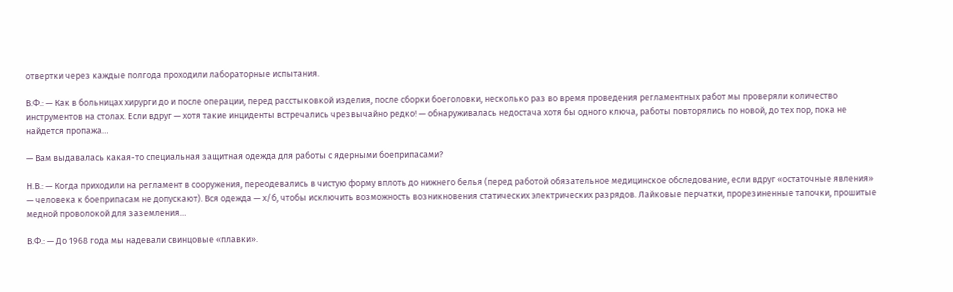отвертки через каждые полгода проходили лабораторные испытания.

В.Ф.: — Как в больницах хирурги до и после операции, перед расстыковкой изделия, после сборки боеголовки, несколько раз во время проведения регламентных работ мы проверяли количество инструментов на столах. Если вдруг — хотя такие инциденты встречались чрезвычайно редко! — обнаруживалась недостача хотя бы одного ключа, работы повторялись по новой, до тех пор, пока не найдется пропажа…

— Вам выдавалась какая-то специальная защитная одежда для работы с ядерными боеприпасами?

Н.В.: — Когда приходили на регламент в сооружения, переодевались в чистую форму вплоть до нижнего белья (перед работой обязательное медицинское обследование, если вдруг «остаточные явления» — человека к боеприпасам не допускают). Вся одежда — х/б, чтобы исключить возможность возникновения статических электрических разрядов. Лайковые перчатки, прорезиненные тапочки, прошитые медной проволокой для заземления…

В.Ф.: — До 1968 года мы надевали свинцовые «плавки».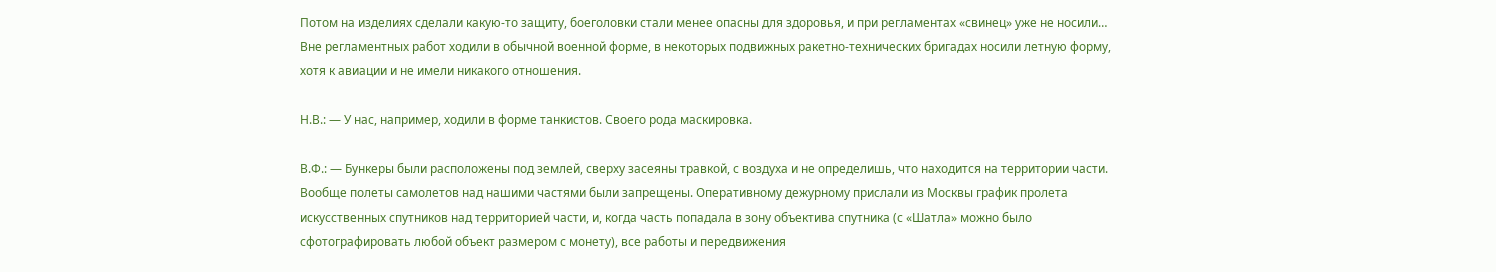Потом на изделиях сделали какую-то защиту, боеголовки стали менее опасны для здоровья, и при регламентах «свинец» уже не носили… Вне регламентных работ ходили в обычной военной форме, в некоторых подвижных ракетно-технических бригадах носили летную форму, хотя к авиации и не имели никакого отношения.

Н.В.: — У нас, например, ходили в форме танкистов. Своего рода маскировка.

В.Ф.: — Бункеры были расположены под землей, сверху засеяны травкой, с воздуха и не определишь, что находится на территории части. Вообще полеты самолетов над нашими частями были запрещены. Оперативному дежурному прислали из Москвы график пролета искусственных спутников над территорией части, и, когда часть попадала в зону объектива спутника (с «Шатла» можно было сфотографировать любой объект размером с монету), все работы и передвижения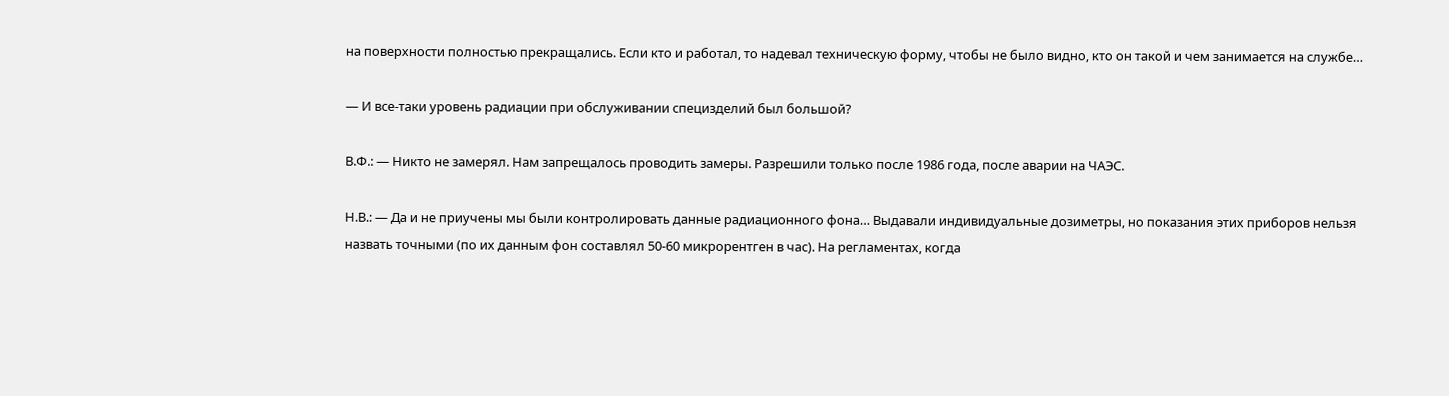на поверхности полностью прекращались. Если кто и работал, то надевал техническую форму, чтобы не было видно, кто он такой и чем занимается на службе…

— И все-таки уровень радиации при обслуживании специзделий был большой?

В.Ф.: — Никто не замерял. Нам запрещалось проводить замеры. Разрешили только после 1986 года, после аварии на ЧАЭС.

Н.В.: — Да и не приучены мы были контролировать данные радиационного фона… Выдавали индивидуальные дозиметры, но показания этих приборов нельзя назвать точными (по их данным фон составлял 50-60 микрорентген в час). На регламентах, когда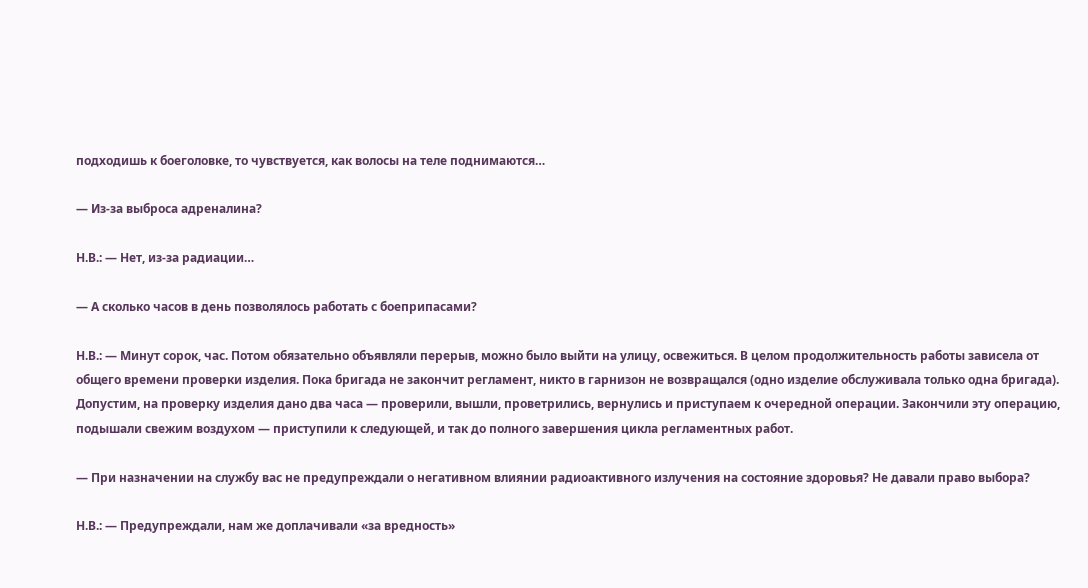подходишь к боеголовке, то чувствуется, как волосы на теле поднимаются…

— Из-за выброса адреналина?

Н.В.: — Нет, из-за радиации…

— А сколько часов в день позволялось работать с боеприпасами?

Н.В.: — Минут сорок, час. Потом обязательно объявляли перерыв, можно было выйти на улицу, освежиться. В целом продолжительность работы зависела от общего времени проверки изделия. Пока бригада не закончит регламент, никто в гарнизон не возвращался (одно изделие обслуживала только одна бригада). Допустим, на проверку изделия дано два часа — проверили, вышли, проветрились, вернулись и приступаем к очередной операции. Закончили эту операцию, подышали свежим воздухом — приступили к следующей, и так до полного завершения цикла регламентных работ.

— При назначении на службу вас не предупреждали о негативном влиянии радиоактивного излучения на состояние здоровья? Не давали право выбора?

Н.В.: — Предупреждали, нам же доплачивали «за вредность»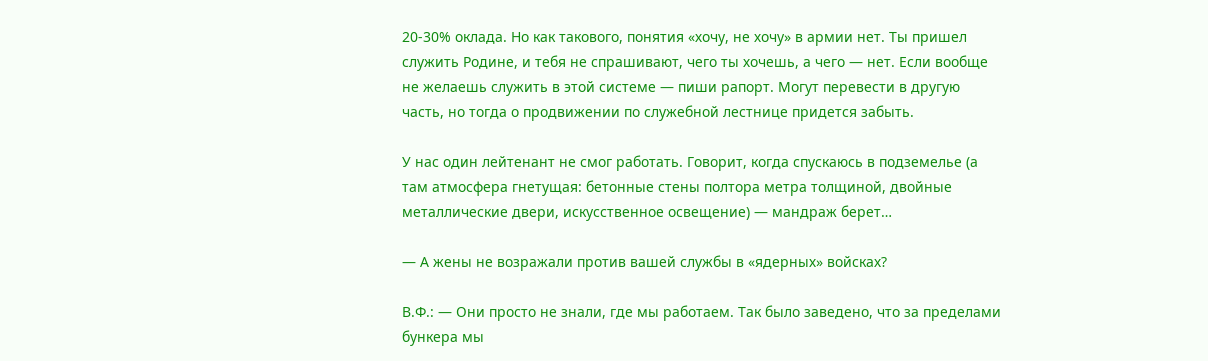20-30% оклада. Но как такового, понятия «хочу, не хочу» в армии нет. Ты пришел служить Родине, и тебя не спрашивают, чего ты хочешь, а чего — нет. Если вообще не желаешь служить в этой системе — пиши рапорт. Могут перевести в другую часть, но тогда о продвижении по служебной лестнице придется забыть.

У нас один лейтенант не смог работать. Говорит, когда спускаюсь в подземелье (а там атмосфера гнетущая: бетонные стены полтора метра толщиной, двойные металлические двери, искусственное освещение) — мандраж берет…

— А жены не возражали против вашей службы в «ядерных» войсках?

В.Ф.: — Они просто не знали, где мы работаем. Так было заведено, что за пределами бункера мы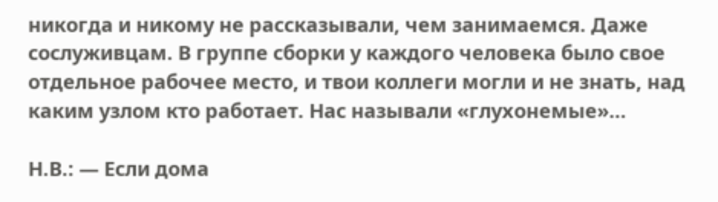никогда и никому не рассказывали, чем занимаемся. Даже сослуживцам. В группе сборки у каждого человека было свое отдельное рабочее место, и твои коллеги могли и не знать, над каким узлом кто работает. Нас называли «глухонемые»…

Н.В.: — Если дома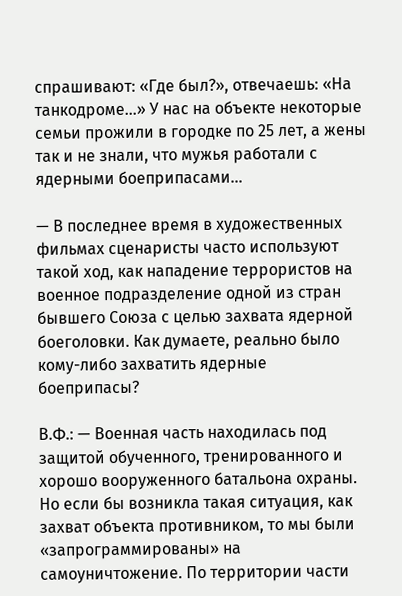спрашивают: «Где был?», отвечаешь: «На танкодроме…» У нас на объекте некоторые семьи прожили в городке по 25 лет, а жены так и не знали, что мужья работали с ядерными боеприпасами…

— В последнее время в художественных фильмах сценаристы часто используют такой ход, как нападение террористов на военное подразделение одной из стран бывшего Союза с целью захвата ядерной боеголовки. Как думаете, реально было кому-либо захватить ядерные боеприпасы?

В.Ф.: — Военная часть находилась под защитой обученного, тренированного и хорошо вооруженного батальона охраны. Но если бы возникла такая ситуация, как захват объекта противником, то мы были «запрограммированы» на самоуничтожение. По территории части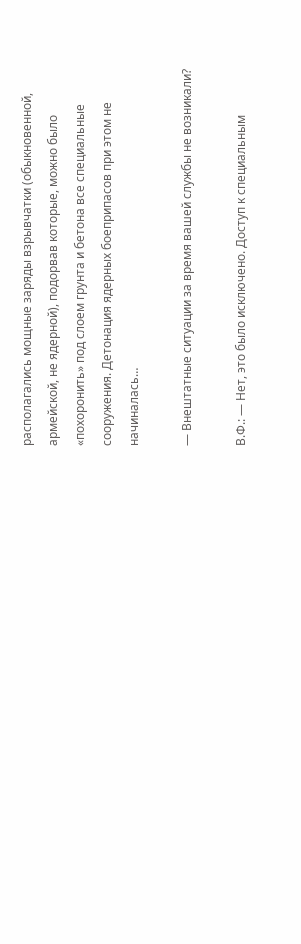располагались мощные заряды взрывчатки (обыкновенной, армейской, не ядерной), подорвав которые, можно было «похоронить» под слоем грунта и бетона все специальные сооружения. Детонация ядерных боеприпасов при этом не начиналась…

— Внештатные ситуации за время вашей службы не возникали?

В.Ф.: — Нет, это было исключено. Доступ к специальным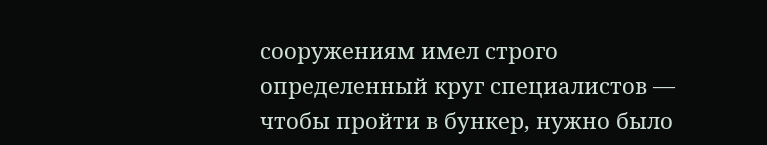сооружениям имел строго определенный круг специалистов — чтобы пройти в бункер, нужно было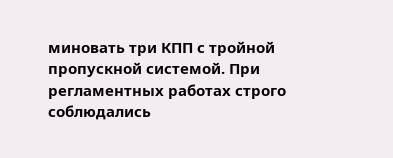миновать три КПП с тройной пропускной системой. При регламентных работах строго соблюдались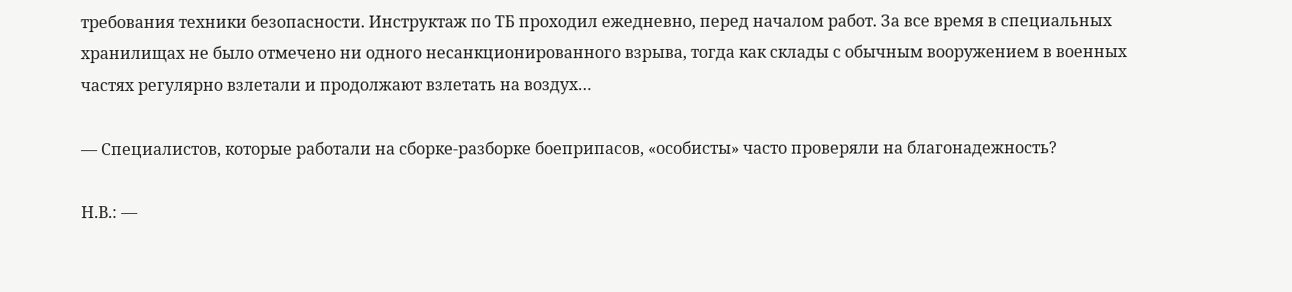требования техники безопасности. Инструктаж по ТБ проходил ежедневно, перед началом работ. За все время в специальных хранилищах не было отмечено ни одного несанкционированного взрыва, тогда как склады с обычным вооружением в военных частях регулярно взлетали и продолжают взлетать на воздух…

— Специалистов, которые работали на сборке-разборке боеприпасов, «особисты» часто проверяли на благонадежность?

Н.В.: —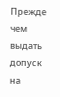Прежде чем выдать допуск на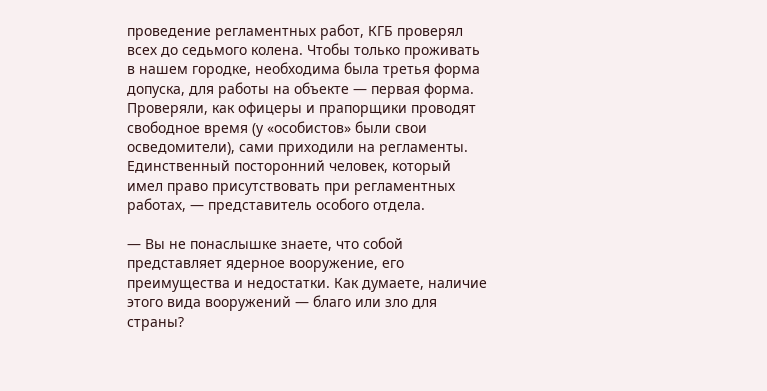проведение регламентных работ, КГБ проверял всех до седьмого колена. Чтобы только проживать в нашем городке, необходима была третья форма допуска, для работы на объекте — первая форма. Проверяли, как офицеры и прапорщики проводят свободное время (у «особистов» были свои осведомители), сами приходили на регламенты. Единственный посторонний человек, который имел право присутствовать при регламентных работах, — представитель особого отдела.

— Вы не понаслышке знаете, что собой представляет ядерное вооружение, его преимущества и недостатки. Как думаете, наличие этого вида вооружений — благо или зло для страны?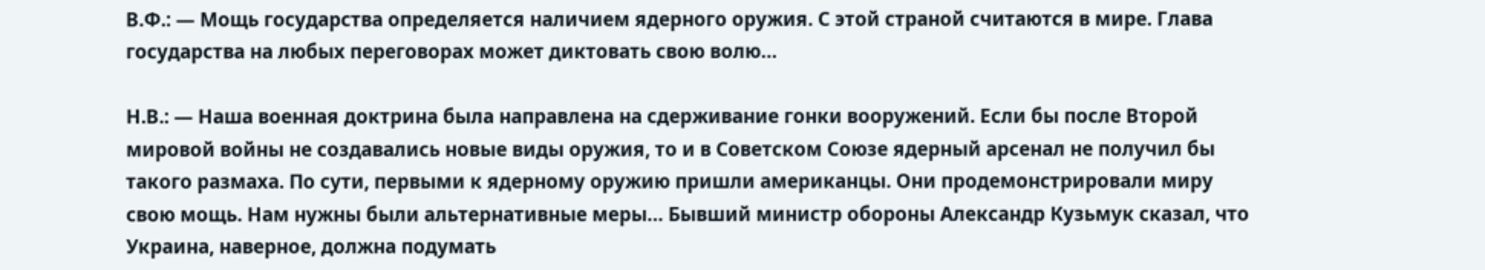В.Ф.: — Мощь государства определяется наличием ядерного оружия. С этой страной считаются в мире. Глава государства на любых переговорах может диктовать свою волю…

Н.В.: — Наша военная доктрина была направлена на сдерживание гонки вооружений. Если бы после Второй мировой войны не создавались новые виды оружия, то и в Советском Союзе ядерный арсенал не получил бы такого размаха. По сути, первыми к ядерному оружию пришли американцы. Они продемонстрировали миру свою мощь. Нам нужны были альтернативные меры… Бывший министр обороны Александр Кузьмук сказал, что Украина, наверное, должна подумать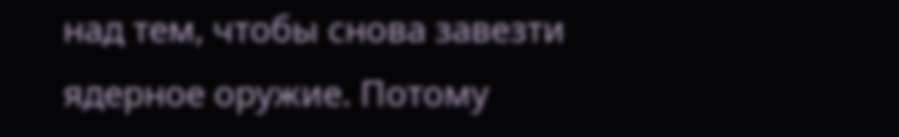над тем, чтобы снова завезти ядерное оружие. Потому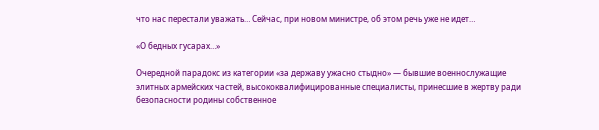что нас перестали уважать… Сейчас, при новом министре, об этом речь уже не идет…

«О бедных гусарах…»

Очередной парадокс из категории «за державу ужасно стыдно» — бывшие военнослужащие элитных армейских частей, высококвалифицированные специалисты, принесшие в жертву ради безопасности родины собственное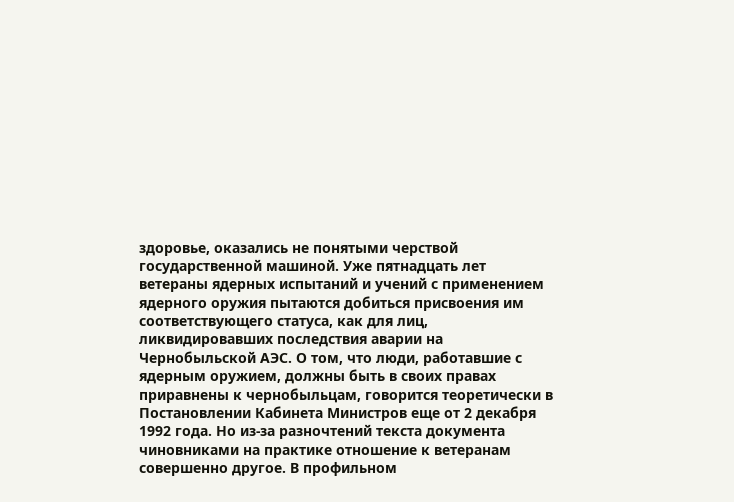здоровье, оказались не понятыми черствой государственной машиной. Уже пятнадцать лет ветераны ядерных испытаний и учений с применением ядерного оружия пытаются добиться присвоения им соответствующего статуса, как для лиц, ликвидировавших последствия аварии на Чернобыльской АЭС. О том, что люди, работавшие с ядерным оружием, должны быть в своих правах приравнены к чернобыльцам, говорится теоретически в Постановлении Кабинета Министров еще от 2 декабря 1992 года. Но из-за разночтений текста документа чиновниками на практике отношение к ветеранам совершенно другое. В профильном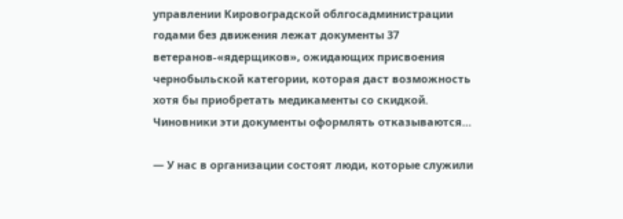управлении Кировоградской облгосадминистрации годами без движения лежат документы 37 ветеранов-«ядерщиков», ожидающих присвоения чернобыльской категории, которая даст возможность хотя бы приобретать медикаменты со скидкой. Чиновники эти документы оформлять отказываются…

— У нас в организации состоят люди, которые служили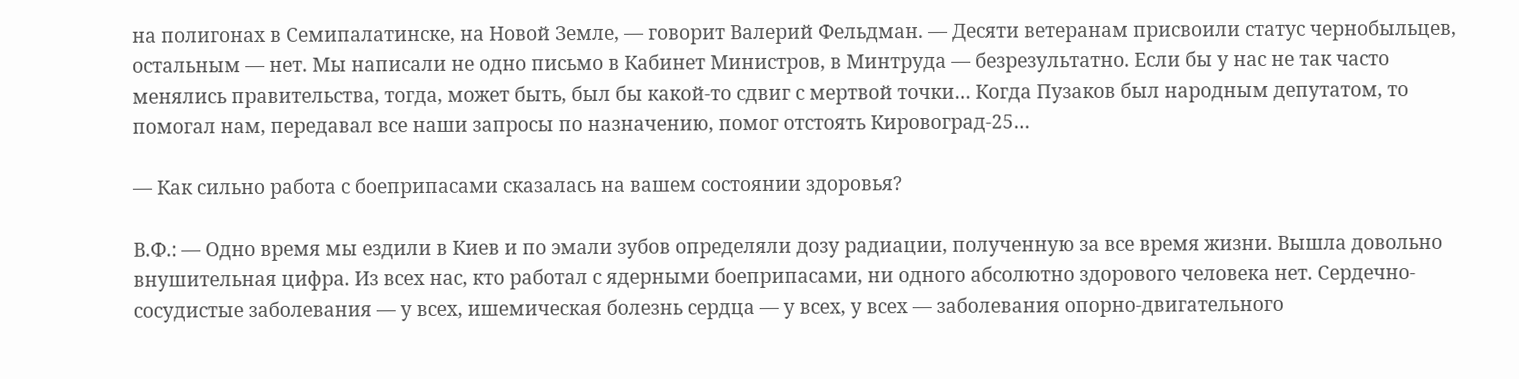на полигонах в Семипалатинске, на Новой Земле, — говорит Валерий Фельдман. — Десяти ветеранам присвоили статус чернобыльцев, остальным — нет. Мы написали не одно письмо в Кабинет Министров, в Минтруда — безрезультатно. Если бы у нас не так часто менялись правительства, тогда, может быть, был бы какой-то сдвиг с мертвой точки… Когда Пузаков был народным депутатом, то помогал нам, передавал все наши запросы по назначению, помог отстоять Кировоград-25…

— Как сильно работа с боеприпасами сказалась на вашем состоянии здоровья?

В.Ф.: — Одно время мы ездили в Киев и по эмали зубов определяли дозу радиации, полученную за все время жизни. Вышла довольно внушительная цифра. Из всех нас, кто работал с ядерными боеприпасами, ни одного абсолютно здорового человека нет. Сердечно-сосудистые заболевания — у всех, ишемическая болезнь сердца — у всех, у всех — заболевания опорно-двигательного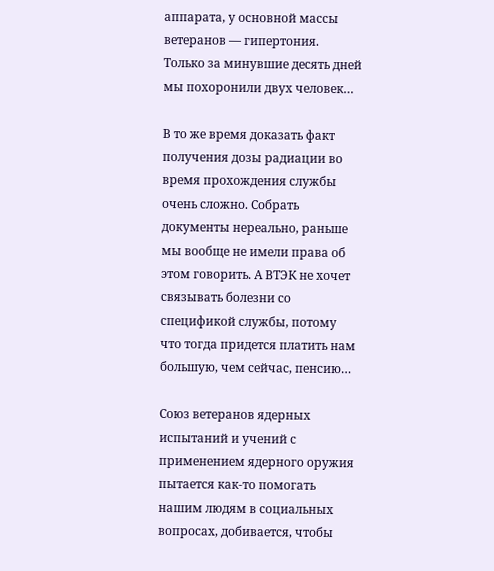аппарата, у основной массы ветеранов — гипертония. Только за минувшие десять дней мы похоронили двух человек…

В то же время доказать факт получения дозы радиации во время прохождения службы очень сложно. Собрать документы нереально, раньше мы вообще не имели права об этом говорить. А ВТЭК не хочет связывать болезни со спецификой службы, потому что тогда придется платить нам большую, чем сейчас, пенсию…

Союз ветеранов ядерных испытаний и учений с применением ядерного оружия пытается как-то помогать нашим людям в социальных вопросах, добивается, чтобы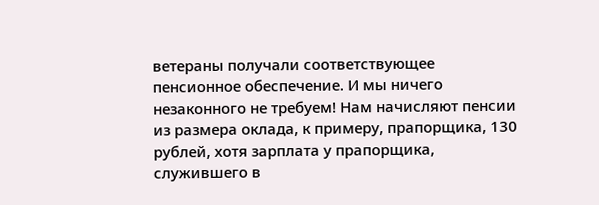ветераны получали соответствующее пенсионное обеспечение. И мы ничего незаконного не требуем! Нам начисляют пенсии из размера оклада, к примеру, прапорщика, 130 рублей, хотя зарплата у прапорщика, служившего в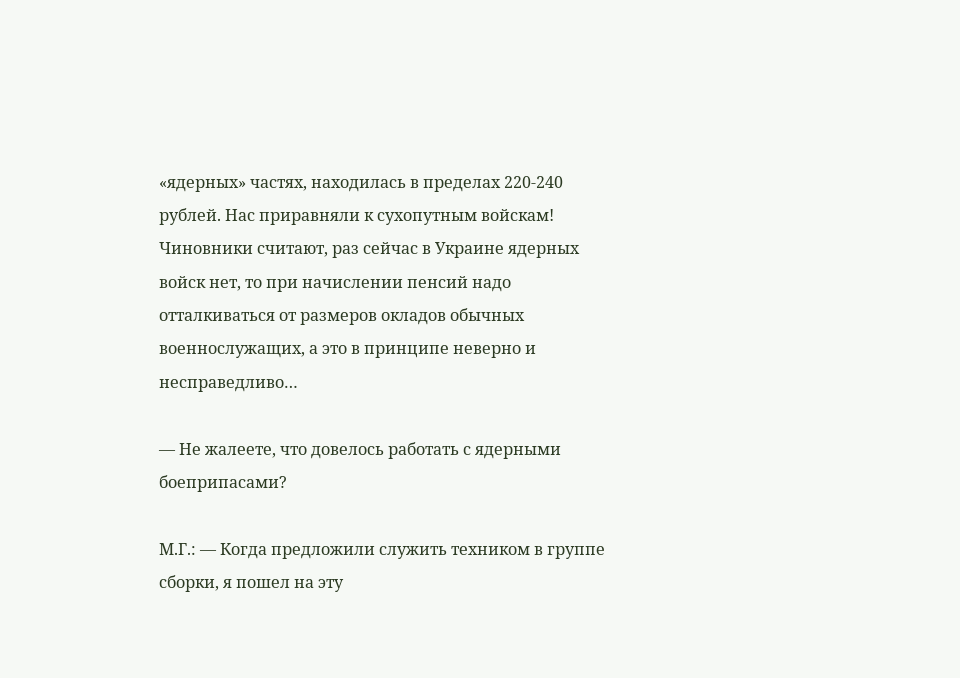«ядерных» частях, находилась в пределах 220-240 рублей. Нас приравняли к сухопутным войскам! Чиновники считают, раз сейчас в Украине ядерных войск нет, то при начислении пенсий надо отталкиваться от размеров окладов обычных военнослужащих, а это в принципе неверно и несправедливо…

— Не жалеете, что довелось работать с ядерными боеприпасами?

М.Г.: — Когда предложили служить техником в группе сборки, я пошел на эту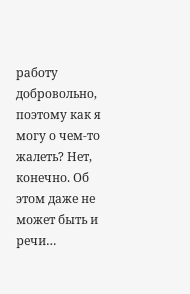работу добровольно, поэтому как я могу о чем-то жалеть? Нет, конечно. Об этом даже не может быть и речи…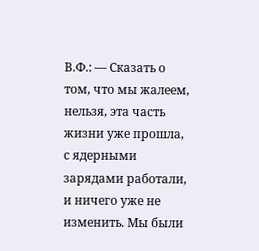В.Ф.: — Сказать о том, что мы жалеем, нельзя, эта часть жизни уже прошла, с ядерными зарядами работали, и ничего уже не изменить. Мы были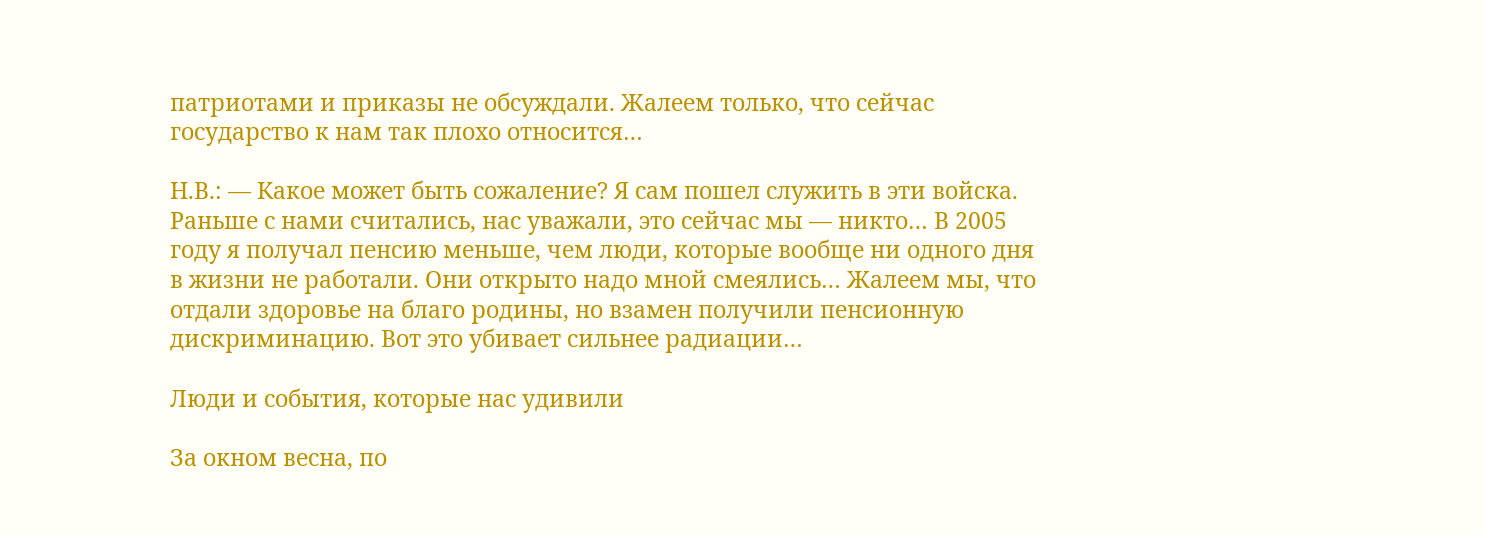патриотами и приказы не обсуждали. Жалеем только, что сейчас государство к нам так плохо относится…

Н.В.: — Какое может быть сожаление? Я сам пошел служить в эти войска. Раньше с нами считались, нас уважали, это сейчас мы — никто… В 2005 году я получал пенсию меньше, чем люди, которые вообще ни одного дня в жизни не работали. Они открыто надо мной смеялись… Жалеем мы, что отдали здоровье на благо родины, но взамен получили пенсионную дискриминацию. Вот это убивает сильнее радиации…

Люди и события, которые нас удивили

За окном весна, по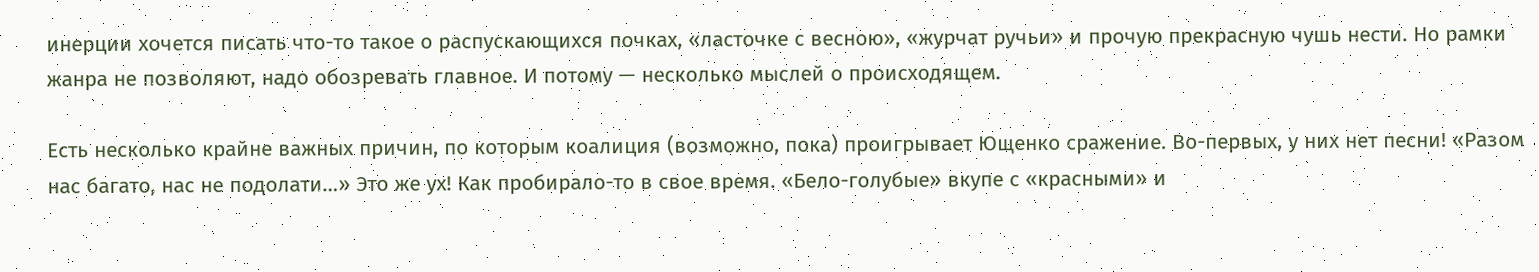инерции хочется писать что-то такое о распускающихся почках, «ласточке с весною», «журчат ручьи» и прочую прекрасную чушь нести. Но рамки жанра не позволяют, надо обозревать главное. И потому — несколько мыслей о происходящем.

Есть несколько крайне важных причин, по которым коалиция (возможно, пока) проигрывает Ющенко сражение. Во-первых, у них нет песни! «Разом нас багато, нас не подолати…» Это же ух! Как пробирало-то в свое время. «Бело-голубые» вкупе с «красными» и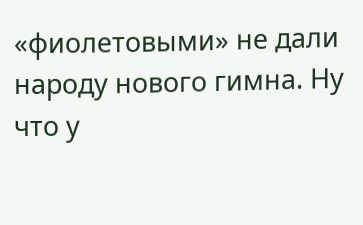«фиолетовыми» не дали народу нового гимна. Ну что у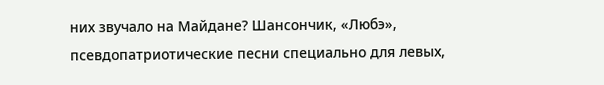них звучало на Майдане? Шансончик, «Любэ», псевдопатриотические песни специально для левых,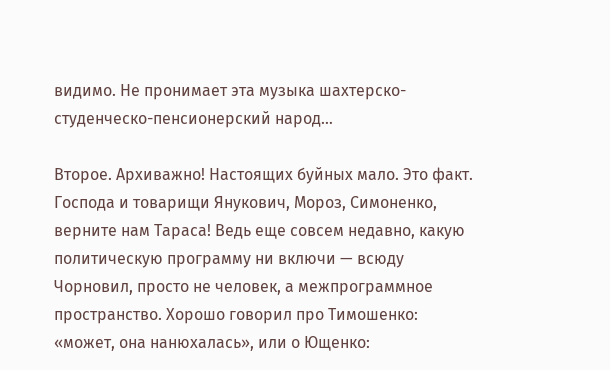видимо. Не пронимает эта музыка шахтерско-студенческо-пенсионерский народ…

Второе. Архиважно! Настоящих буйных мало. Это факт. Господа и товарищи Янукович, Мороз, Симоненко, верните нам Тараса! Ведь еще совсем недавно, какую политическую программу ни включи — всюду Чорновил, просто не человек, а межпрограммное пространство. Хорошо говорил про Тимошенко: «может, она нанюхалась», или о Ющенко: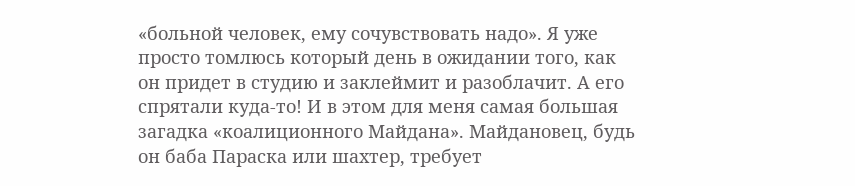«больной человек, ему сочувствовать надо». Я уже просто томлюсь который день в ожидании того, как он придет в студию и заклеймит и разоблачит. А его спрятали куда-то! И в этом для меня самая большая загадка «коалиционного Майдана». Майдановец, будь он баба Параска или шахтер, требует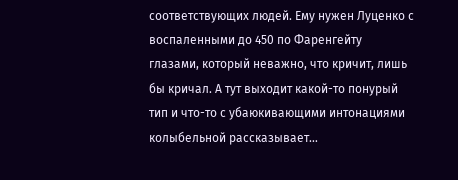соответствующих людей. Ему нужен Луценко с воспаленными до 450 по Фаренгейту глазами, который неважно, что кричит, лишь бы кричал. А тут выходит какой-то понурый тип и что-то с убаюкивающими интонациями колыбельной рассказывает…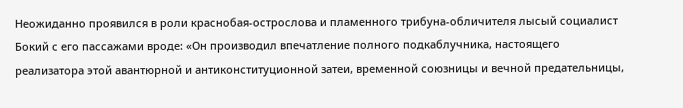Неожиданно проявился в роли краснобая-острослова и пламенного трибуна-обличителя лысый социалист Бокий с его пассажами вроде: «Он производил впечатление полного подкаблучника, настоящего реализатора этой авантюрной и антиконституционной затеи, временной союзницы и вечной предательницы,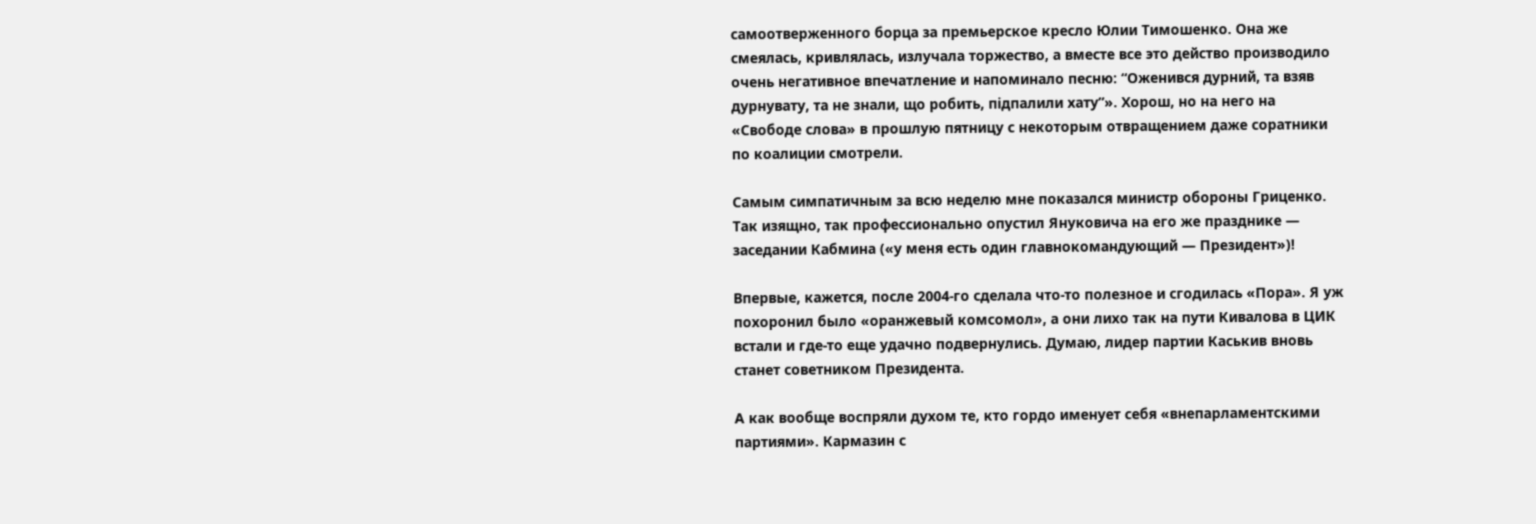самоотверженного борца за премьерское кресло Юлии Тимошенко. Она же смеялась, кривлялась, излучала торжество, а вместе все это действо производило очень негативное впечатление и напоминало песню: “Оженився дурний, та взяв дурнувату, та не знали, що робить, пiдпалили хату”». Хорош, но на него на «Свободе слова» в прошлую пятницу с некоторым отвращением даже соратники по коалиции смотрели.

Самым симпатичным за всю неделю мне показался министр обороны Гриценко. Так изящно, так профессионально опустил Януковича на его же празднике — заседании Кабмина («у меня есть один главнокомандующий — Президент»)!

Впервые, кажется, после 2004-го сделала что-то полезное и сгодилась «Пора». Я уж похоронил было «оранжевый комсомол», а они лихо так на пути Кивалова в ЦИК встали и где-то еще удачно подвернулись. Думаю, лидер партии Каськив вновь станет советником Президента.

А как вообще воспряли духом те, кто гордо именует себя «внепарламентскими партиями». Кармазин с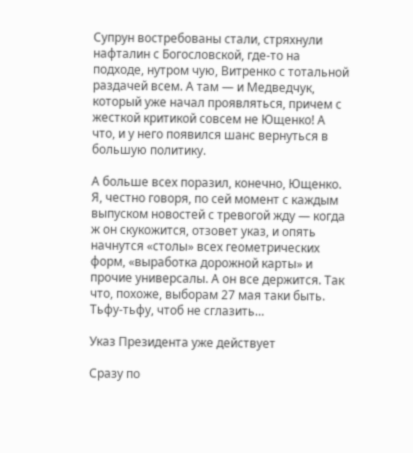Супрун востребованы стали, стряхнули нафталин с Богословской, где-то на подходе, нутром чую, Витренко с тотальной раздачей всем. А там — и Медведчук, который уже начал проявляться, причем с жесткой критикой совсем не Ющенко! А что, и у него появился шанс вернуться в большую политику.

А больше всех поразил, конечно, Ющенко. Я, честно говоря, по сей момент с каждым выпуском новостей с тревогой жду — когда ж он скукожится, отзовет указ, и опять начнутся «столы» всех геометрических форм, «выработка дорожной карты» и прочие универсалы. А он все держится. Так что, похоже, выборам 27 мая таки быть. Тьфу-тьфу, чтоб не сглазить…

Указ Президента уже действует

Сразу по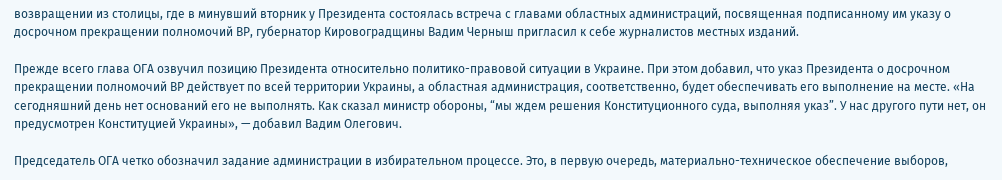возвращении из столицы, где в минувший вторник у Президента состоялась встреча с главами областных администраций, посвященная подписанному им указу о досрочном прекращении полномочий ВР, губернатор Кировоградщины Вадим Черныш пригласил к себе журналистов местных изданий.

Прежде всего глава ОГА озвучил позицию Президента относительно политико-правовой ситуации в Украине. При этом добавил, что указ Президента о досрочном прекращении полномочий ВР действует по всей территории Украины, а областная администрация, соответственно, будет обеспечивать его выполнение на месте. «На сегодняшний день нет оснований его не выполнять. Как сказал министр обороны, “мы ждем решения Конституционного суда, выполняя указ”. У нас другого пути нет, он предусмотрен Конституцией Украины», — добавил Вадим Олегович.

Председатель ОГА четко обозначил задание администрации в избирательном процессе. Это, в первую очередь, материально-техническое обеспечение выборов,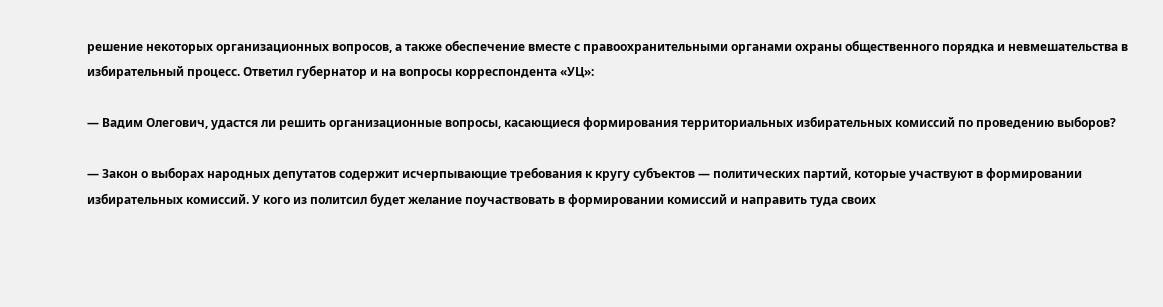решение некоторых организационных вопросов, а также обеспечение вместе с правоохранительными органами охраны общественного порядка и невмешательства в избирательный процесс. Ответил губернатор и на вопросы корреспондента «УЦ»:

— Вадим Олегович, удастся ли решить организационные вопросы, касающиеся формирования территориальных избирательных комиссий по проведению выборов?

— Закон о выборах народных депутатов содержит исчерпывающие требования к кругу субъектов — политических партий, которые участвуют в формировании избирательных комиссий. У кого из политсил будет желание поучаствовать в формировании комиссий и направить туда своих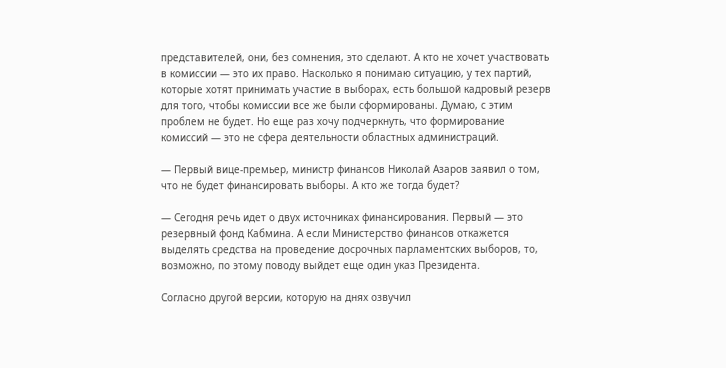представителей, они, без сомнения, это сделают. А кто не хочет участвовать в комиссии — это их право. Насколько я понимаю ситуацию, у тех партий, которые хотят принимать участие в выборах, есть большой кадровый резерв для того, чтобы комиссии все же были сформированы. Думаю, с этим проблем не будет. Но еще раз хочу подчеркнуть, что формирование комиссий — это не сфера деятельности областных администраций.

— Первый вице-премьер, министр финансов Николай Азаров заявил о том, что не будет финансировать выборы. А кто же тогда будет?

— Сегодня речь идет о двух источниках финансирования. Первый — это резервный фонд Кабмина. А если Министерство финансов откажется выделять средства на проведение досрочных парламентских выборов, то, возможно, по этому поводу выйдет еще один указ Президента.

Согласно другой версии, которую на днях озвучил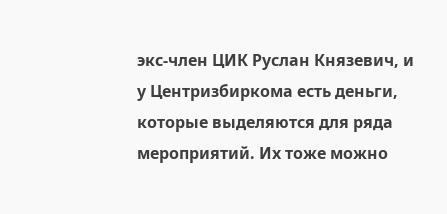экс-член ЦИК Руслан Князевич, и у Центризбиркома есть деньги, которые выделяются для ряда мероприятий. Их тоже можно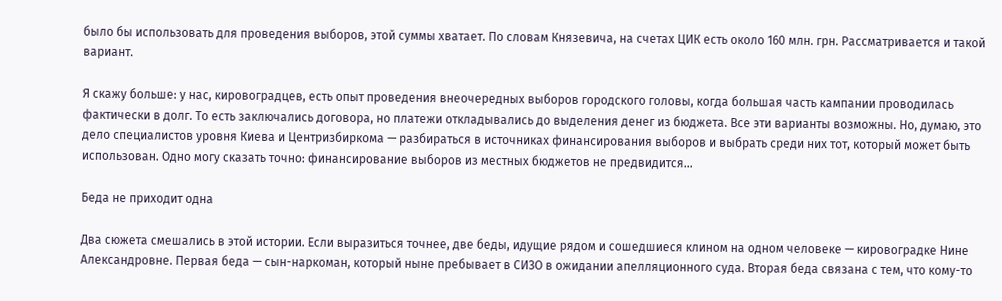было бы использовать для проведения выборов, этой суммы хватает. По словам Князевича, на счетах ЦИК есть около 160 млн. грн. Рассматривается и такой вариант.

Я скажу больше: у нас, кировоградцев, есть опыт проведения внеочередных выборов городского головы, когда большая часть кампании проводилась фактически в долг. То есть заключались договора, но платежи откладывались до выделения денег из бюджета. Все эти варианты возможны. Но, думаю, это дело специалистов уровня Киева и Центризбиркома — разбираться в источниках финансирования выборов и выбрать среди них тот, который может быть использован. Одно могу сказать точно: финансирование выборов из местных бюджетов не предвидится…

Беда не приходит одна

Два сюжета смешались в этой истории. Если выразиться точнее, две беды, идущие рядом и сошедшиеся клином на одном человеке — кировоградке Нине Александровне. Первая беда — сын-наркоман, который ныне пребывает в СИЗО в ожидании апелляционного суда. Вторая беда связана с тем, что кому-то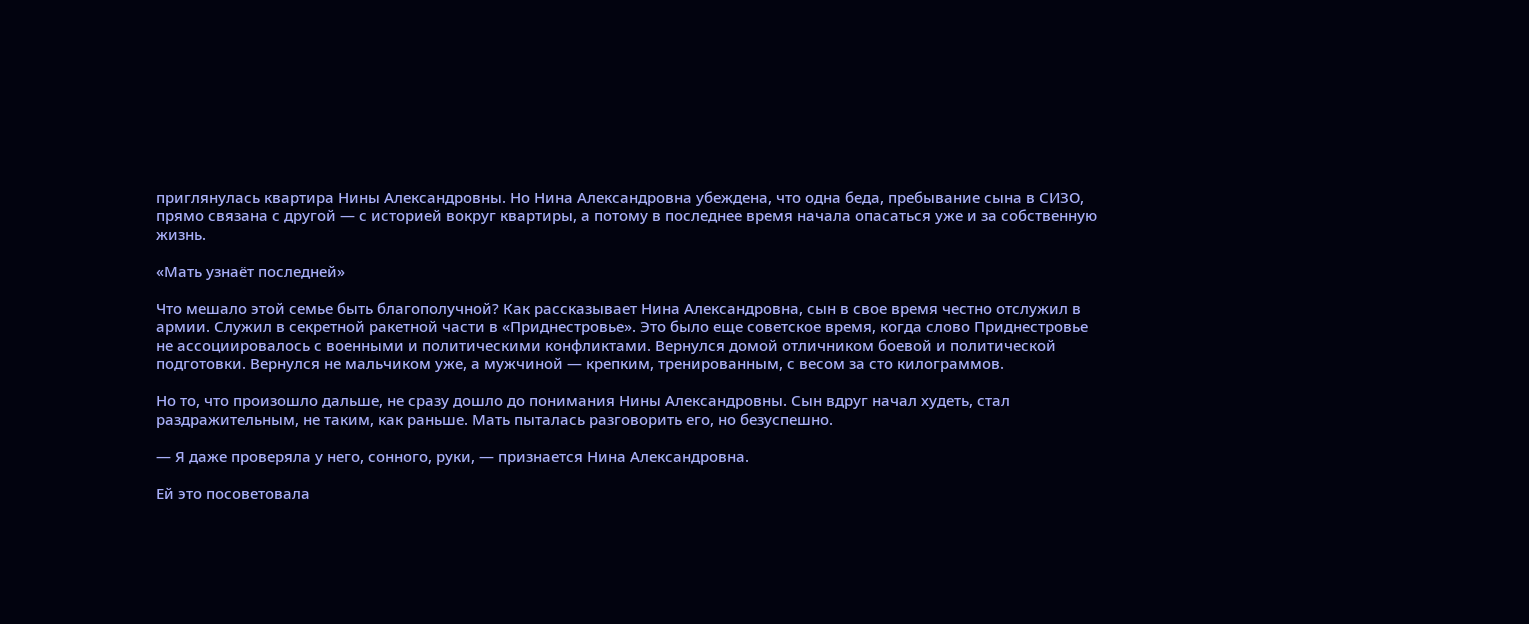приглянулась квартира Нины Александровны. Но Нина Александровна убеждена, что одна беда, пребывание сына в СИЗО, прямо связана с другой — с историей вокруг квартиры, а потому в последнее время начала опасаться уже и за собственную жизнь.

«Мать узнаёт последней»

Что мешало этой семье быть благополучной? Как рассказывает Нина Александровна, сын в свое время честно отслужил в армии. Служил в секретной ракетной части в «Приднестровье». Это было еще советское время, когда слово Приднестровье не ассоциировалось с военными и политическими конфликтами. Вернулся домой отличником боевой и политической подготовки. Вернулся не мальчиком уже, а мужчиной — крепким, тренированным, с весом за сто килограммов.

Но то, что произошло дальше, не сразу дошло до понимания Нины Александровны. Сын вдруг начал худеть, стал раздражительным, не таким, как раньше. Мать пыталась разговорить его, но безуспешно.

— Я даже проверяла у него, сонного, руки, — признается Нина Александровна.

Ей это посоветовала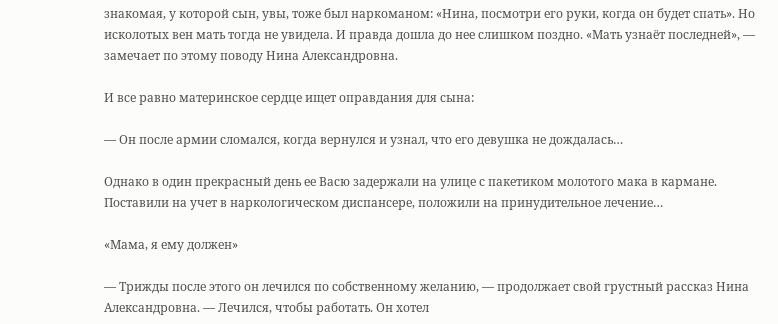знакомая, у которой сын, увы, тоже был наркоманом: «Нина, посмотри его руки, когда он будет спать». Но исколотых вен мать тогда не увидела. И правда дошла до нее слишком поздно. «Мать узнаёт последней», — замечает по этому поводу Нина Александровна.

И все равно материнское сердце ищет оправдания для сына:

— Он после армии сломался, когда вернулся и узнал, что его девушка не дождалась…

Однако в один прекрасный день ее Васю задержали на улице с пакетиком молотого мака в кармане. Поставили на учет в наркологическом диспансере, положили на принудительное лечение…

«Мама, я ему должен»

— Трижды после этого он лечился по собственному желанию, — продолжает свой грустный рассказ Нина Александровна. — Лечился, чтобы работать. Он хотел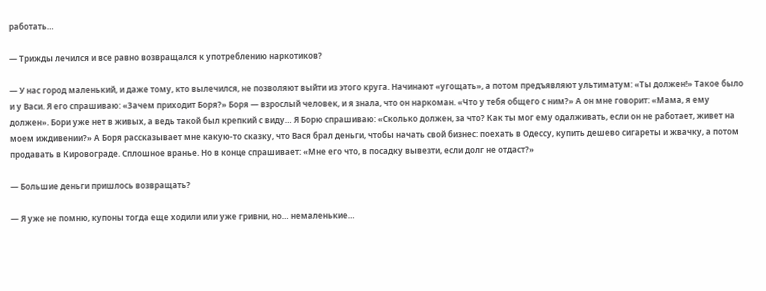работать…

— Трижды лечился и все равно возвращался к употреблению наркотиков?

— У нас город маленький, и даже тому, кто вылечился, не позволяют выйти из этого круга. Начинают «угощать», а потом предъявляют ультиматум: «Ты должен!» Такое было и у Васи. Я его спрашиваю: «Зачем приходит Боря?» Боря — взрослый человек, и я знала, что он наркоман. «Что у тебя общего с ним?» А он мне говорит: «Мама, я ему должен». Бори уже нет в живых, а ведь такой был крепкий с виду… Я Борю спрашиваю: «Сколько должен, за что? Как ты мог ему одалживать, если он не работает, живет на моем иждивении?» А Боря рассказывает мне какую-то сказку, что Вася брал деньги, чтобы начать свой бизнес: поехать в Одессу, купить дешево сигареты и жвачку, а потом продавать в Кировограде. Сплошное вранье. Но в конце спрашивает: «Мне его что, в посадку вывезти, если долг не отдаст?»

— Большие деньги пришлось возвращать?

— Я уже не помню, купоны тогда еще ходили или уже гривни, но… немаленькие…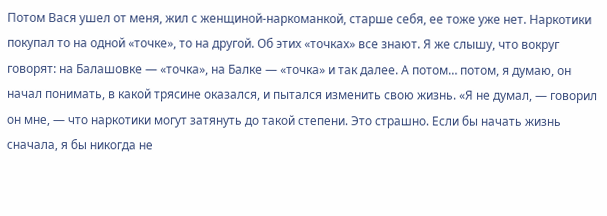Потом Вася ушел от меня, жил с женщиной-наркоманкой, старше себя, ее тоже уже нет. Наркотики покупал то на одной «точке», то на другой. Об этих «точках» все знают. Я же слышу, что вокруг говорят: на Балашовке — «точка», на Балке — «точка» и так далее. А потом… потом, я думаю, он начал понимать, в какой трясине оказался, и пытался изменить свою жизнь. «Я не думал, — говорил он мне, — что наркотики могут затянуть до такой степени. Это страшно. Если бы начать жизнь сначала, я бы никогда не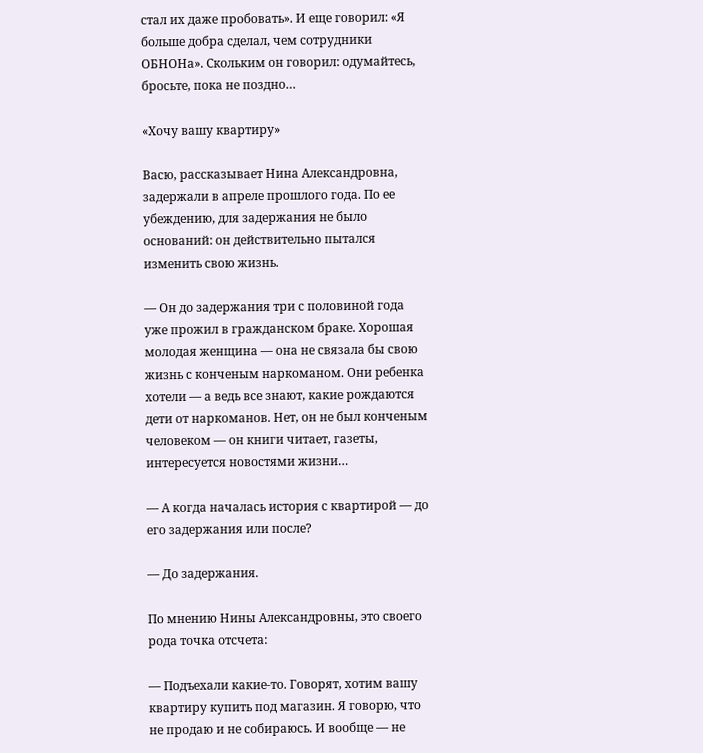стал их даже пробовать». И еще говорил: «Я больше добра сделал, чем сотрудники ОБНОНа». Скольким он говорил: одумайтесь, бросьте, пока не поздно…

«Хочу вашу квартиру»

Васю, рассказывает Нина Александровна, задержали в апреле прошлого года. По ее убеждению, для задержания не было оснований: он действительно пытался изменить свою жизнь.

— Он до задержания три с половиной года уже прожил в гражданском браке. Хорошая молодая женщина — она не связала бы свою жизнь с конченым наркоманом. Они ребенка хотели — а ведь все знают, какие рождаются дети от наркоманов. Нет, он не был конченым человеком — он книги читает, газеты, интересуется новостями жизни…

— А когда началась история с квартирой — до его задержания или после?

— До задержания.

По мнению Нины Александровны, это своего рода точка отсчета:

— Подъехали какие-то. Говорят, хотим вашу квартиру купить под магазин. Я говорю, что не продаю и не собираюсь. И вообще — не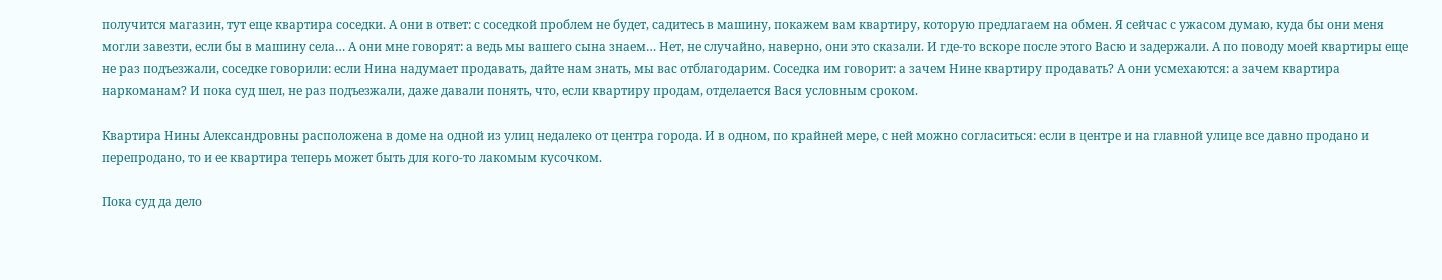получится магазин, тут еще квартира соседки. А они в ответ: с соседкой проблем не будет, садитесь в машину, покажем вам квартиру, которую предлагаем на обмен. Я сейчас с ужасом думаю, куда бы они меня могли завезти, если бы в машину села… А они мне говорят: а ведь мы вашего сына знаем… Нет, не случайно, наверно, они это сказали. И где-то вскоре после этого Васю и задержали. А по поводу моей квартиры еще не раз подъезжали, соседке говорили: если Нина надумает продавать, дайте нам знать, мы вас отблагодарим. Соседка им говорит: а зачем Нине квартиру продавать? А они усмехаются: а зачем квартира наркоманам? И пока суд шел, не раз подъезжали, даже давали понять, что, если квартиру продам, отделается Вася условным сроком.

Квартира Нины Александровны расположена в доме на одной из улиц недалеко от центра города. И в одном, по крайней мере, с ней можно согласиться: если в центре и на главной улице все давно продано и перепродано, то и ее квартира теперь может быть для кого-то лакомым кусочком.

Пока суд да дело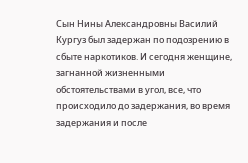Сын Нины Александровны Василий Кургуз был задержан по подозрению в сбыте наркотиков. И сегодня женщине, загнанной жизненными обстоятельствами в угол, все, что происходило до задержания, во время задержания и после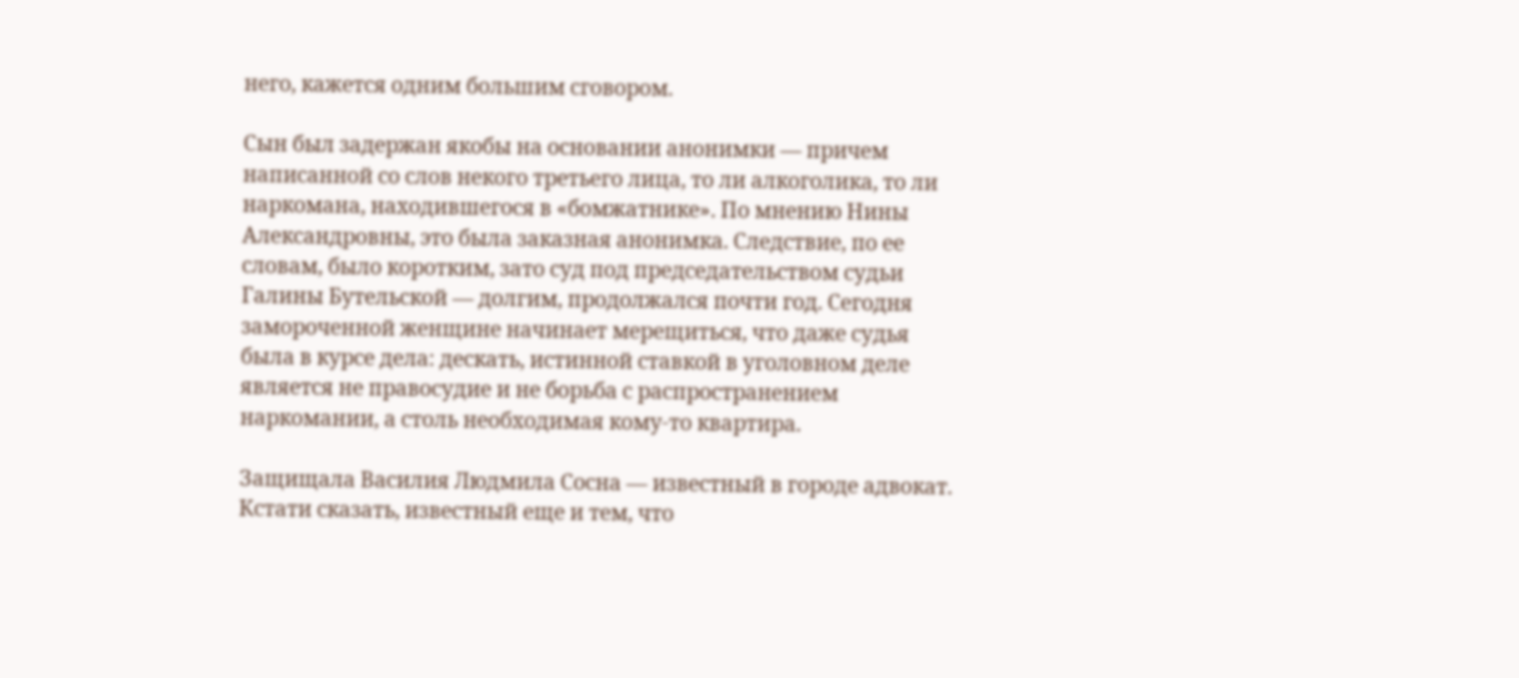него, кажется одним большим сговором.

Сын был задержан якобы на основании анонимки — причем написанной со слов некого третьего лица, то ли алкоголика, то ли наркомана, находившегося в «бомжатнике». По мнению Нины Александровны, это была заказная анонимка. Следствие, по ее словам, было коротким, зато суд под председательством судьи Галины Бутельской — долгим, продолжался почти год. Сегодня замороченной женщине начинает мерещиться, что даже судья была в курсе дела: дескать, истинной ставкой в уголовном деле является не правосудие и не борьба с распространением наркомании, а столь необходимая кому-то квартира.

Защищала Василия Людмила Сосна — известный в городе адвокат. Кстати сказать, известный еще и тем, что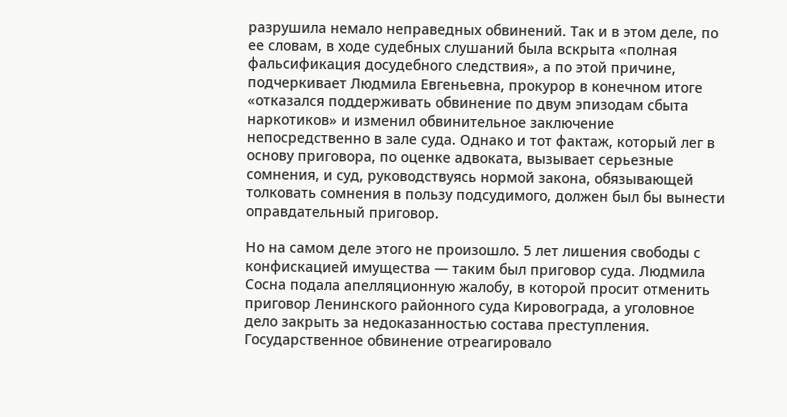разрушила немало неправедных обвинений. Так и в этом деле, по ее словам, в ходе судебных слушаний была вскрыта «полная фальсификация досудебного следствия», а по этой причине, подчеркивает Людмила Евгеньевна, прокурор в конечном итоге «отказался поддерживать обвинение по двум эпизодам сбыта наркотиков» и изменил обвинительное заключение непосредственно в зале суда. Однако и тот фактаж, который лег в основу приговора, по оценке адвоката, вызывает серьезные сомнения, и суд, руководствуясь нормой закона, обязывающей толковать сомнения в пользу подсудимого, должен был бы вынести оправдательный приговор.

Но на самом деле этого не произошло. 5 лет лишения свободы с конфискацией имущества — таким был приговор суда. Людмила Сосна подала апелляционную жалобу, в которой просит отменить приговор Ленинского районного суда Кировограда, а уголовное дело закрыть за недоказанностью состава преступления. Государственное обвинение отреагировало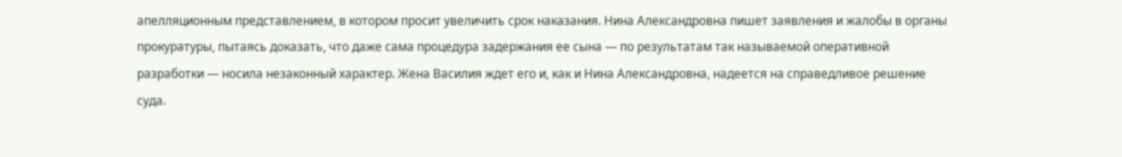апелляционным представлением, в котором просит увеличить срок наказания. Нина Александровна пишет заявления и жалобы в органы прокуратуры, пытаясь доказать, что даже сама процедура задержания ее сына — по результатам так называемой оперативной разработки — носила незаконный характер. Жена Василия ждет его и, как и Нина Александровна, надеется на справедливое решение суда.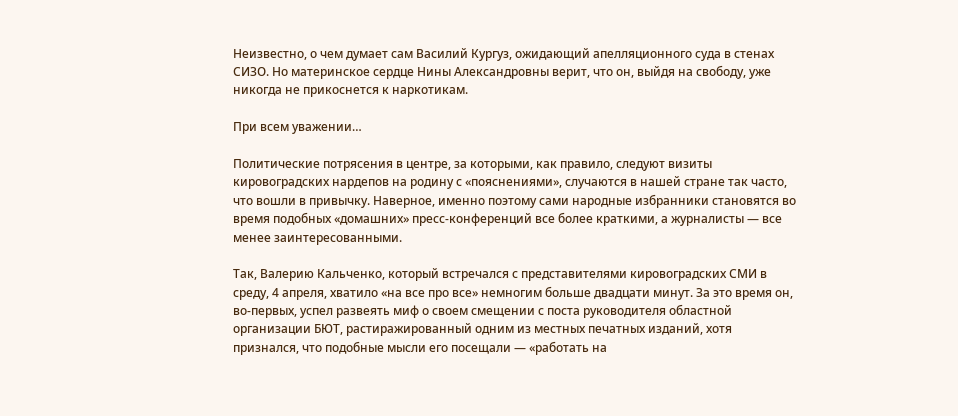Неизвестно, о чем думает сам Василий Кургуз, ожидающий апелляционного суда в стенах СИЗО. Но материнское сердце Нины Александровны верит, что он, выйдя на свободу, уже никогда не прикоснется к наркотикам.

При всем уважении…

Политические потрясения в центре, за которыми, как правило, следуют визиты кировоградских нардепов на родину с «пояснениями», случаются в нашей стране так часто, что вошли в привычку. Наверное, именно поэтому сами народные избранники становятся во время подобных «домашних» пресс-конференций все более краткими, а журналисты — все менее заинтересованными.

Так, Валерию Кальченко, который встречался с представителями кировоградских СМИ в среду, 4 апреля, хватило «на все про все» немногим больше двадцати минут. За это время он, во-первых, успел развеять миф о своем смещении с поста руководителя областной организации БЮТ, растиражированный одним из местных печатных изданий, хотя признался, что подобные мысли его посещали — «работать на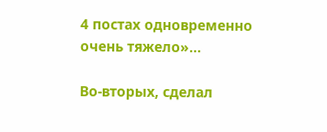4 постах одновременно очень тяжело»…

Во-вторых, сделал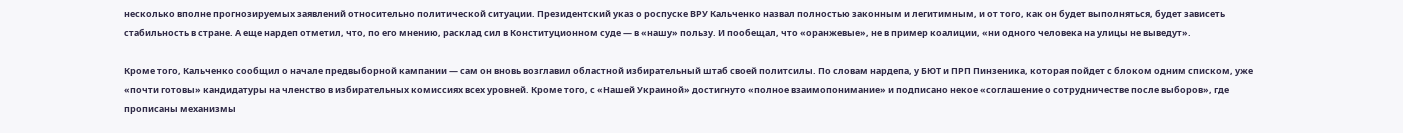несколько вполне прогнозируемых заявлений относительно политической ситуации. Президентский указ о роспуске ВРУ Кальченко назвал полностью законным и легитимным, и от того, как он будет выполняться, будет зависеть стабильность в стране. А еще нардеп отметил, что, по его мнению, расклад сил в Конституционном суде — в «нашу» пользу. И пообещал, что «оранжевые», не в пример коалиции, «ни одного человека на улицы не выведут».

Кроме того, Кальченко сообщил о начале предвыборной кампании — сам он вновь возглавил областной избирательный штаб своей политсилы. По словам нардепа, у БЮТ и ПРП Пинзеника, которая пойдет с блоком одним списком, уже «почти готовы» кандидатуры на членство в избирательных комиссиях всех уровней. Кроме того, с «Нашей Украиной» достигнуто «полное взаимопонимание» и подписано некое «соглашение о сотрудничестве после выборов», где прописаны механизмы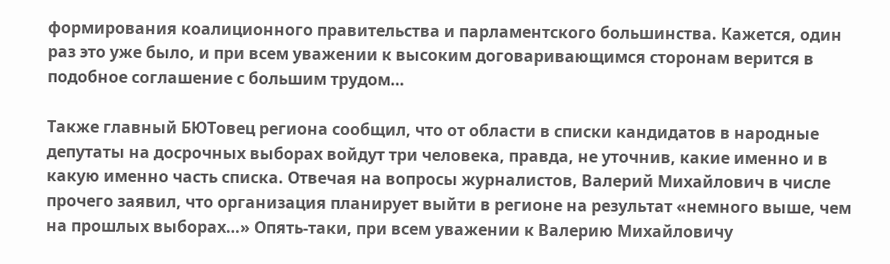формирования коалиционного правительства и парламентского большинства. Кажется, один раз это уже было, и при всем уважении к высоким договаривающимся сторонам верится в подобное соглашение с большим трудом…

Также главный БЮТовец региона сообщил, что от области в списки кандидатов в народные депутаты на досрочных выборах войдут три человека, правда, не уточнив, какие именно и в какую именно часть списка. Отвечая на вопросы журналистов, Валерий Михайлович в числе прочего заявил, что организация планирует выйти в регионе на результат «немного выше, чем на прошлых выборах…» Опять-таки, при всем уважении к Валерию Михайловичу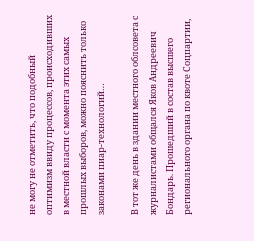не могу не отметить, что подобный оптимизм ввиду процессов, происходивших в местной власти с момента этих самых прошлых выборов, можно пояснить только законами пиар-технологий…

В тот же день в здании местного облсовета с журналистами общался Яков Андреевич Бондарь. Прошедший в состав высшего регионального органа по квоте Соцпартии,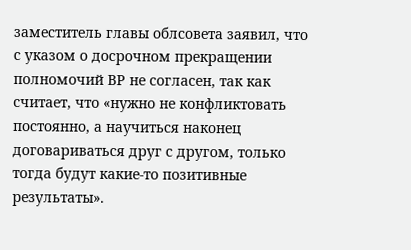заместитель главы облсовета заявил, что с указом о досрочном прекращении полномочий ВР не согласен, так как считает, что «нужно не конфликтовать постоянно, а научиться наконец договариваться друг с другом, только тогда будут какие-то позитивные результаты».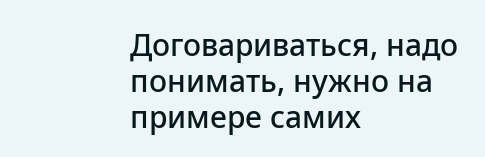Договариваться, надо понимать, нужно на примере самих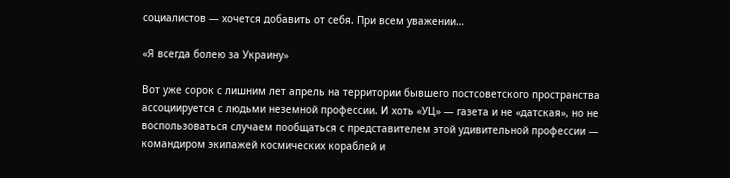социалистов — хочется добавить от себя. При всем уважении…

«Я всегда болею за Украину»

Вот уже сорок с лишним лет апрель на территории бывшего постсоветского пространства ассоциируется с людьми неземной профессии. И хоть «УЦ» — газета и не «датская», но не воспользоваться случаем пообщаться с представителем этой удивительной профессии — командиром экипажей космических кораблей и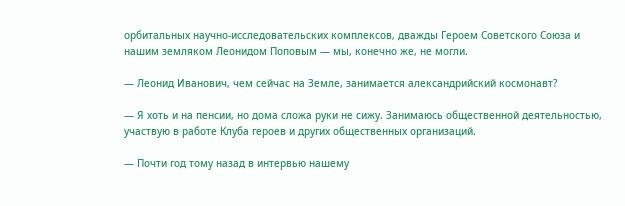орбитальных научно-исследовательских комплексов, дважды Героем Советского Союза и нашим земляком Леонидом Поповым — мы, конечно же, не могли.

— Леонид Иванович, чем сейчас на Земле, занимается александрийский космонавт?

— Я хоть и на пенсии, но дома сложа руки не сижу. Занимаюсь общественной деятельностью, участвую в работе Клуба героев и других общественных организаций.

— Почти год тому назад в интервью нашему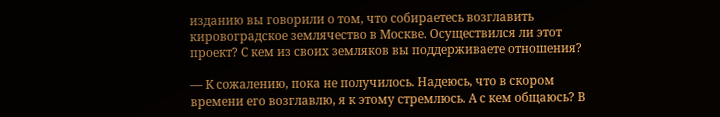изданию вы говорили о том, что собираетесь возглавить кировоградское землячество в Москве. Осуществился ли этот проект? С кем из своих земляков вы поддерживаете отношения?

— К сожалению, пока не получилось. Надеюсь, что в скором времени его возглавлю, я к этому стремлюсь. А с кем общаюсь? В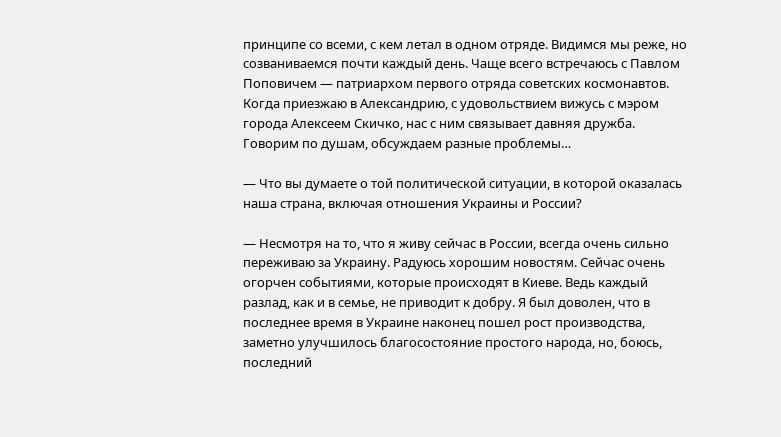принципе со всеми, с кем летал в одном отряде. Видимся мы реже, но созваниваемся почти каждый день. Чаще всего встречаюсь с Павлом Поповичем — патриархом первого отряда советских космонавтов. Когда приезжаю в Александрию, с удовольствием вижусь с мэром города Алексеем Скичко, нас с ним связывает давняя дружба. Говорим по душам, обсуждаем разные проблемы…

— Что вы думаете о той политической ситуации, в которой оказалась наша страна, включая отношения Украины и России?

— Несмотря на то, что я живу сейчас в России, всегда очень сильно переживаю за Украину. Радуюсь хорошим новостям. Сейчас очень огорчен событиями, которые происходят в Киеве. Ведь каждый разлад, как и в семье, не приводит к добру. Я был доволен, что в последнее время в Украине наконец пошел рост производства, заметно улучшилось благосостояние простого народа, но, боюсь, последний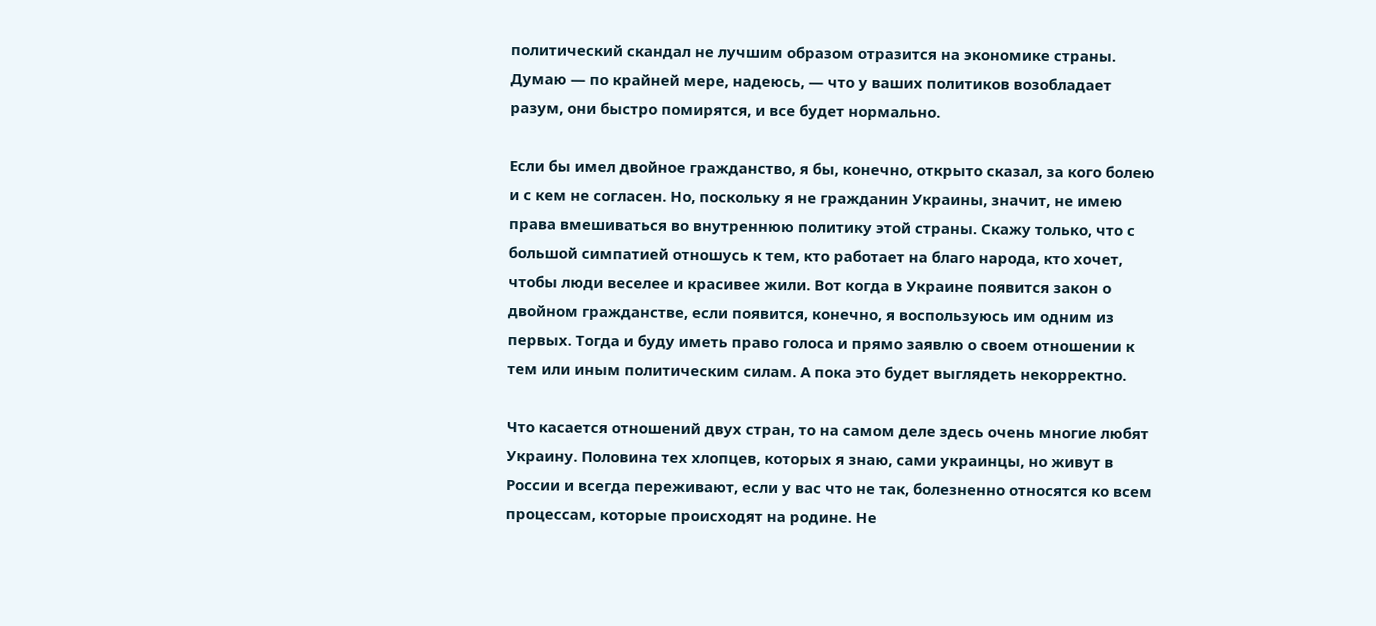политический скандал не лучшим образом отразится на экономике страны. Думаю — по крайней мере, надеюсь, — что у ваших политиков возобладает разум, они быстро помирятся, и все будет нормально.

Если бы имел двойное гражданство, я бы, конечно, открыто сказал, за кого болею и с кем не согласен. Но, поскольку я не гражданин Украины, значит, не имею права вмешиваться во внутреннюю политику этой страны. Скажу только, что с большой симпатией отношусь к тем, кто работает на благо народа, кто хочет, чтобы люди веселее и красивее жили. Вот когда в Украине появится закон о двойном гражданстве, если появится, конечно, я воспользуюсь им одним из первых. Тогда и буду иметь право голоса и прямо заявлю о своем отношении к тем или иным политическим силам. А пока это будет выглядеть некорректно.

Что касается отношений двух стран, то на самом деле здесь очень многие любят Украину. Половина тех хлопцев, которых я знаю, сами украинцы, но живут в России и всегда переживают, если у вас что не так, болезненно относятся ко всем процессам, которые происходят на родине. Не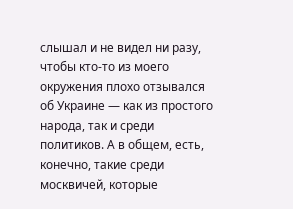слышал и не видел ни разу, чтобы кто-то из моего окружения плохо отзывался об Украине — как из простого народа, так и среди политиков. А в общем, есть, конечно, такие среди москвичей, которые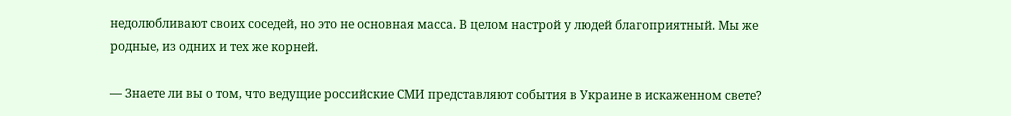недолюбливают своих соседей, но это не основная масса. В целом настрой у людей благоприятный. Мы же родные, из одних и тех же корней.

— Знаете ли вы о том, что ведущие российские СМИ представляют события в Украине в искаженном свете?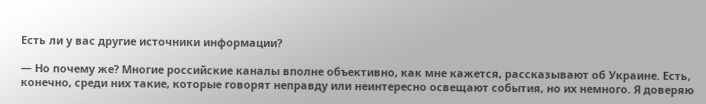Есть ли у вас другие источники информации?

— Но почему же? Многие российские каналы вполне объективно, как мне кажется, рассказывают об Украине. Есть, конечно, среди них такие, которые говорят неправду или неинтересно освещают события, но их немного. Я доверяю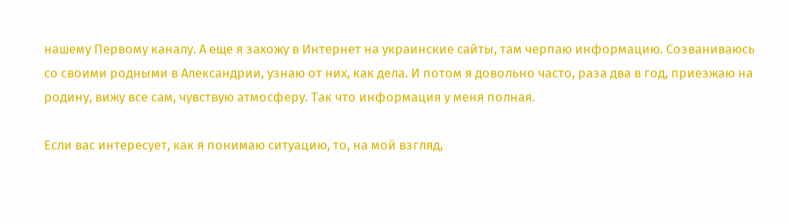нашему Первому каналу. А еще я захожу в Интернет на украинские сайты, там черпаю информацию. Созваниваюсь со своими родными в Александрии, узнаю от них, как дела. И потом я довольно часто, раза два в год, приезжаю на родину, вижу все сам, чувствую атмосферу. Так что информация у меня полная.

Если вас интересует, как я понимаю ситуацию, то, на мой взгляд,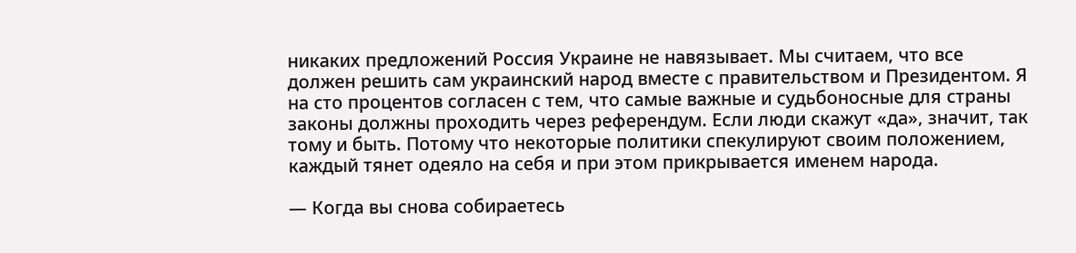никаких предложений Россия Украине не навязывает. Мы считаем, что все должен решить сам украинский народ вместе с правительством и Президентом. Я на сто процентов согласен с тем, что самые важные и судьбоносные для страны законы должны проходить через референдум. Если люди скажут «да», значит, так тому и быть. Потому что некоторые политики спекулируют своим положением, каждый тянет одеяло на себя и при этом прикрывается именем народа.

— Когда вы снова собираетесь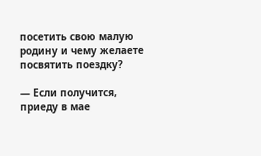посетить свою малую родину и чему желаете посвятить поездку?

— Если получится, приеду в мае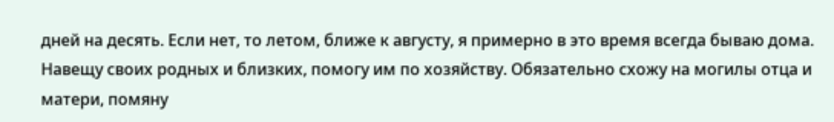дней на десять. Если нет, то летом, ближе к августу, я примерно в это время всегда бываю дома. Навещу своих родных и близких, помогу им по хозяйству. Обязательно схожу на могилы отца и матери, помяну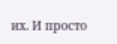их. И просто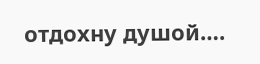отдохну душой….